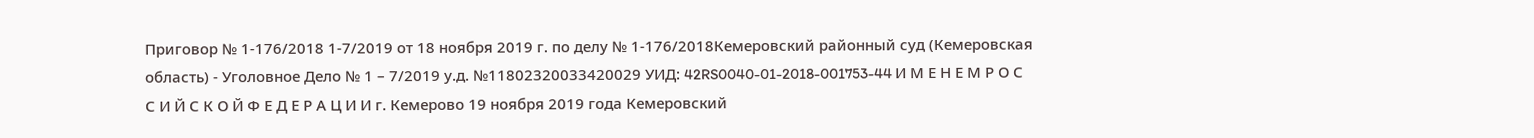Приговор № 1-176/2018 1-7/2019 от 18 ноября 2019 г. по делу № 1-176/2018Кемеровский районный суд (Кемеровская область) - Уголовное Дело № 1 – 7/2019 у.д. №11802320033420029 УИД: 42RS0040-01-2018-001753-44 И М Е Н Е М Р О С С И Й С К О Й Ф Е Д Е Р А Ц И И г. Кемерово 19 ноября 2019 года Кемеровский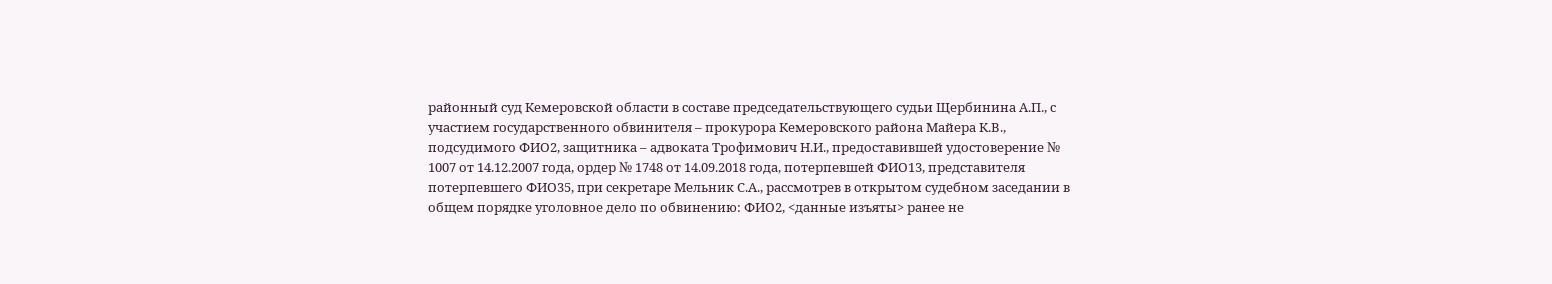районный суд Кемеровской области в составе председательствующего судьи Щербинина А.П., с участием государственного обвинителя – прокурора Кемеровского района Майера К.В., подсудимого ФИО2, защитника – адвоката Трофимович Н.И., предоставившей удостоверение № 1007 от 14.12.2007 года, ордер № 1748 от 14.09.2018 года, потерпевшей ФИО13, представителя потерпевшего ФИО35, при секретаре Мельник С.А., рассмотрев в открытом судебном заседании в общем порядке уголовное дело по обвинению: ФИО2, <данные изъяты> ранее не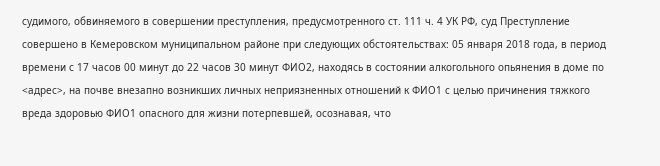судимого, обвиняемого в совершении преступления, предусмотренного ст. 111 ч. 4 УК РФ, суд Преступление совершено в Кемеровском муниципальном районе при следующих обстоятельствах: 05 января 2018 года, в период времени с 17 часов 00 минут до 22 часов 30 минут ФИО2, находясь в состоянии алкогольного опьянения в доме по <адрес>, на почве внезапно возникших личных неприязненных отношений к ФИО1 с целью причинения тяжкого вреда здоровью ФИО1 опасного для жизни потерпевшей, осознавая, что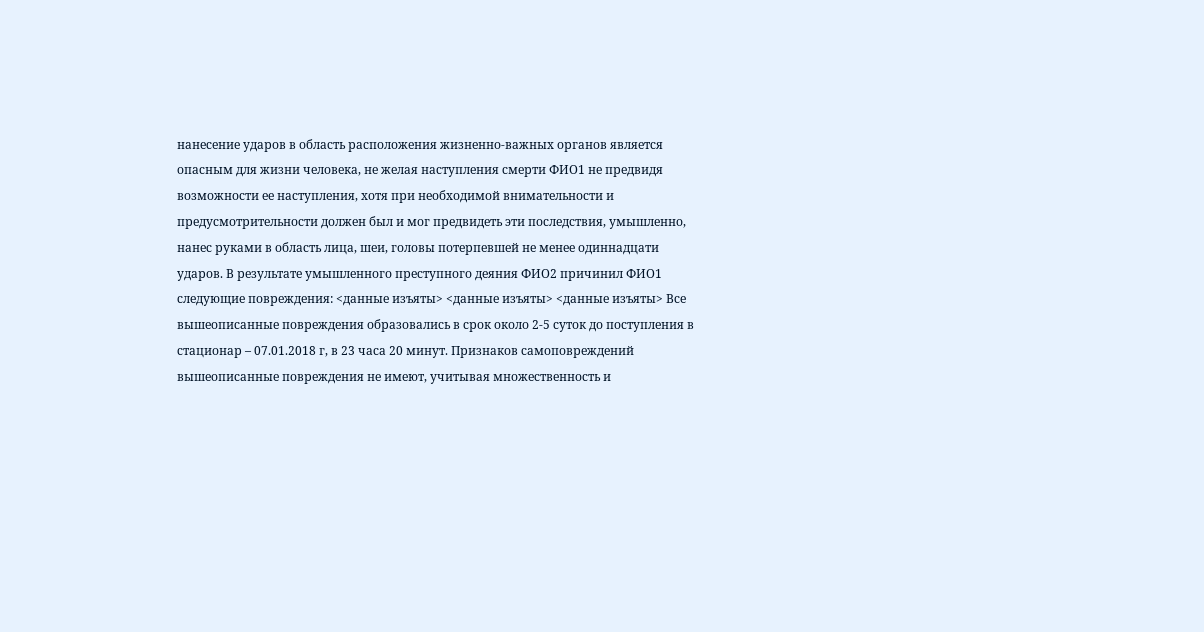нанесение ударов в область расположения жизненно-важных органов является опасным для жизни человека, не желая наступления смерти ФИО1 не предвидя возможности ее наступления, хотя при необходимой внимательности и предусмотрительности должен был и мог предвидеть эти последствия, умышленно, нанес руками в область лица, шеи, головы потерпевшей не менее одиннадцати ударов. В результате умышленного преступного деяния ФИО2 причинил ФИО1 следующие повреждения: <данные изъяты> <данные изъяты> <данные изъяты> Все вышеописанные повреждения образовались в срок около 2-5 суток до поступления в стационар – 07.01.2018 г, в 23 часа 20 минут. Признаков самоповреждений вышеописанные повреждения не имеют, учитывая множественность и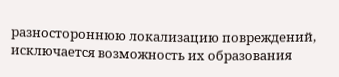разностороннюю локализацию повреждений, исключается возможность их образования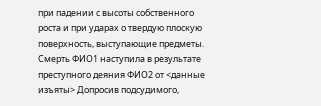при падении с высоты собственного роста и при ударах о твердую плоскую поверхность, выступающие предметы. Смерть ФИО1 наступила в результате преступного деяния ФИО2 от <данные изъяты> Допросив подсудимого,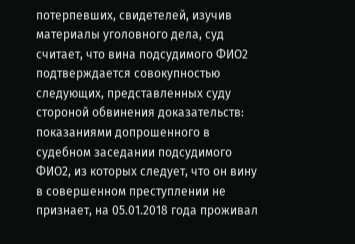потерпевших, свидетелей, изучив материалы уголовного дела, суд считает, что вина подсудимого ФИО2 подтверждается совокупностью следующих, представленных суду стороной обвинения доказательств: показаниями допрошенного в судебном заседании подсудимого ФИО2, из которых следует, что он вину в совершенном преступлении не признает, на 05.01.2018 года проживал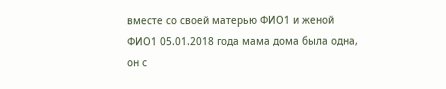вместе со своей матерью ФИО1 и женой ФИО1 05.01.2018 года мама дома была одна, он с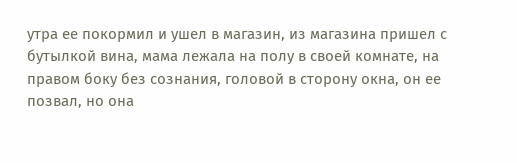утра ее покормил и ушел в магазин, из магазина пришел с бутылкой вина, мама лежала на полу в своей комнате, на правом боку без сознания, головой в сторону окна, он ее позвал, но она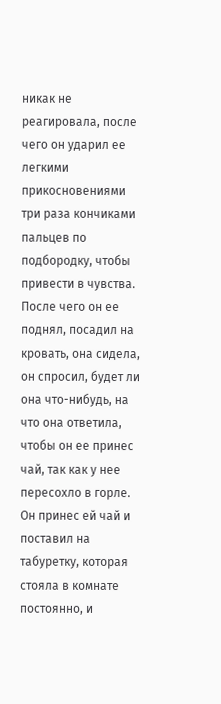никак не реагировала, после чего он ударил ее легкими прикосновениями три раза кончиками пальцев по подбородку, чтобы привести в чувства. После чего он ее поднял, посадил на кровать, она сидела, он спросил, будет ли она что-нибудь, на что она ответила, чтобы он ее принес чай, так как у нее пересохло в горле. Он принес ей чай и поставил на табуретку, которая стояла в комнате постоянно, и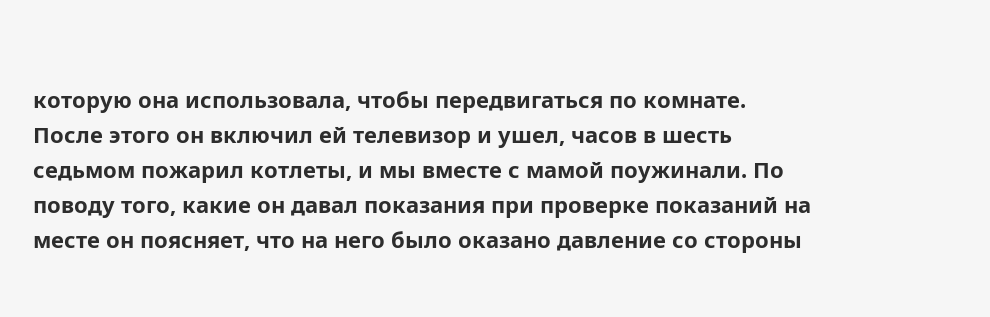которую она использовала, чтобы передвигаться по комнате. После этого он включил ей телевизор и ушел, часов в шесть седьмом пожарил котлеты, и мы вместе с мамой поужинали. По поводу того, какие он давал показания при проверке показаний на месте он поясняет, что на него было оказано давление со стороны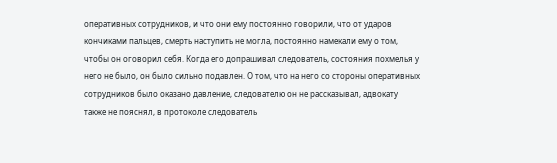оперативных сотрудников, и что они ему постоянно говорили, что от ударов кончиками пальцев, смерть наступить не могла, постоянно намекали ему о том, чтобы он оговорил себя. Когда его допрашивал следователь, состояния похмелья у него не было, он было сильно подавлен. О том, что на него со стороны оперативных сотрудников было оказано давление, следователю он не рассказывал, адвокату также не пояснял, в протоколе следователь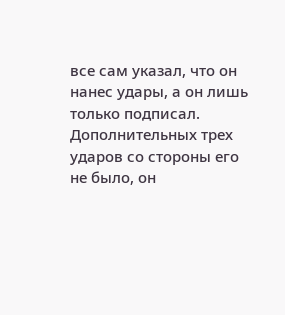все сам указал, что он нанес удары, а он лишь только подписал. Дополнительных трех ударов со стороны его не было, он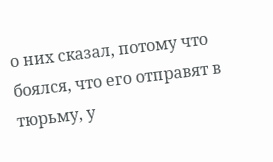о них сказал, потому что боялся, что его отправят в тюрьму, у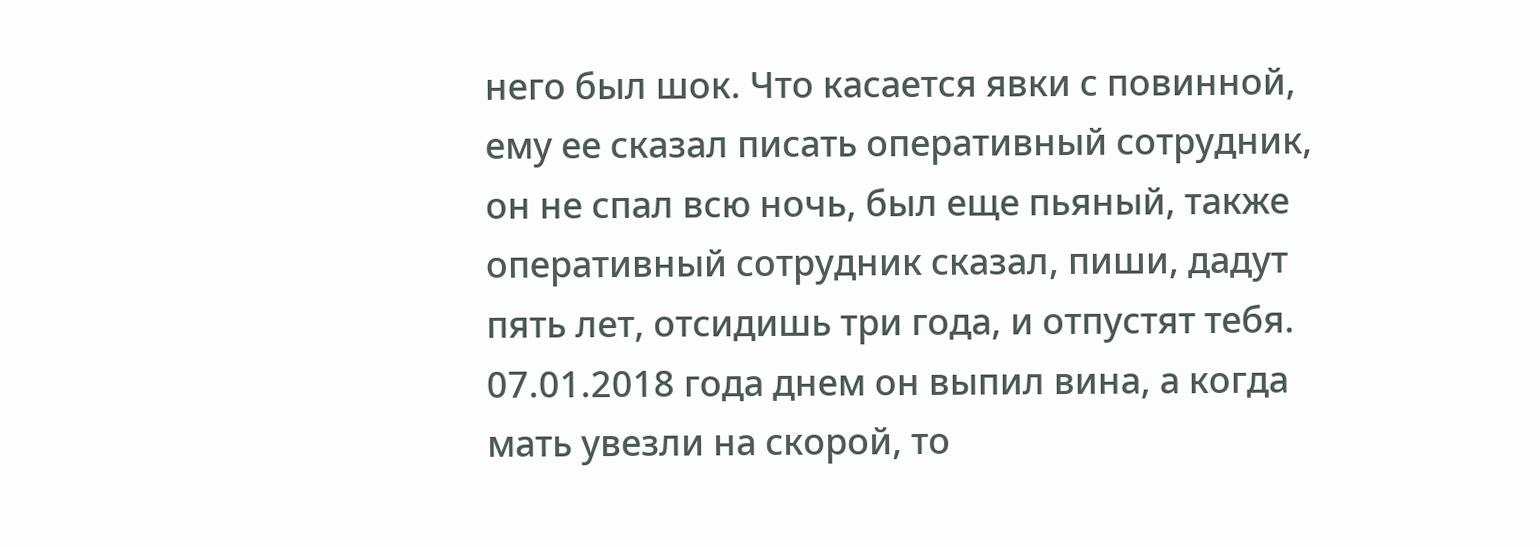него был шок. Что касается явки с повинной, ему ее сказал писать оперативный сотрудник, он не спал всю ночь, был еще пьяный, также оперативный сотрудник сказал, пиши, дадут пять лет, отсидишь три года, и отпустят тебя. 07.01.2018 года днем он выпил вина, а когда мать увезли на скорой, то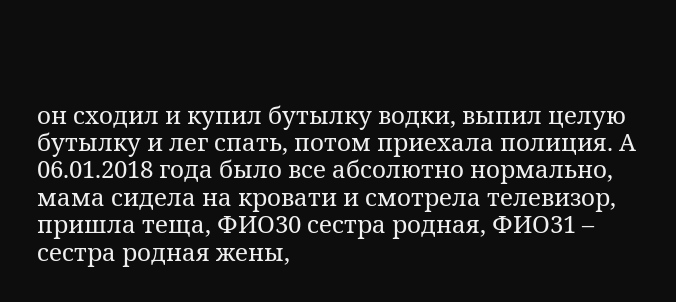он сходил и купил бутылку водки, выпил целую бутылку и лег спать, потом приехала полиция. А 06.01.2018 года было все абсолютно нормально, мама сидела на кровати и смотрела телевизор, пришла теща, ФИО30 сестра родная, ФИО31 – сестра родная жены,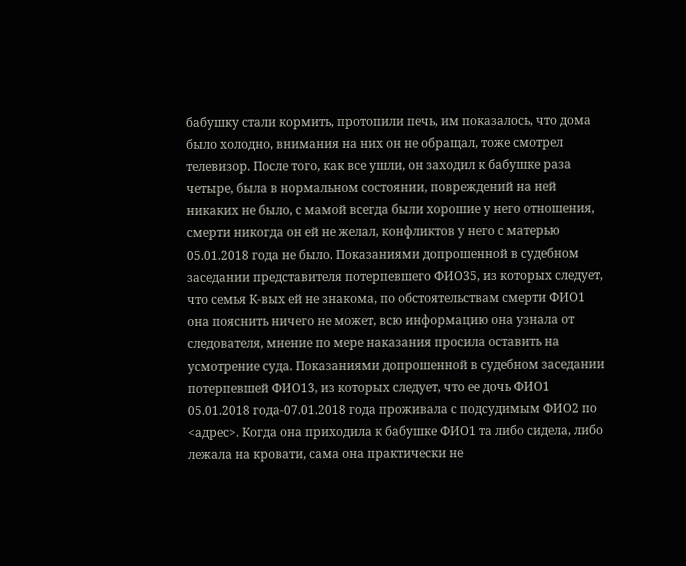бабушку стали кормить, протопили печь, им показалось, что дома было холодно, внимания на них он не обращал, тоже смотрел телевизор. После того, как все ушли, он заходил к бабушке раза четыре, была в нормальном состоянии, повреждений на ней никаких не было, с мамой всегда были хорошие у него отношения, смерти никогда он ей не желал, конфликтов у него с матерью 05.01.2018 года не было. Показаниями допрошенной в судебном заседании представителя потерпевшего ФИО35, из которых следует, что семья К-вых ей не знакома, по обстоятельствам смерти ФИО1 она пояснить ничего не может, всю информацию она узнала от следователя, мнение по мере наказания просила оставить на усмотрение суда. Показаниями допрошенной в судебном заседании потерпевшей ФИО13, из которых следует, что ее дочь ФИО1 05.01.2018 года-07.01.2018 года проживала с подсудимым ФИО2 по <адрес>. Когда она приходила к бабушке ФИО1 та либо сидела, либо лежала на кровати, сама она практически не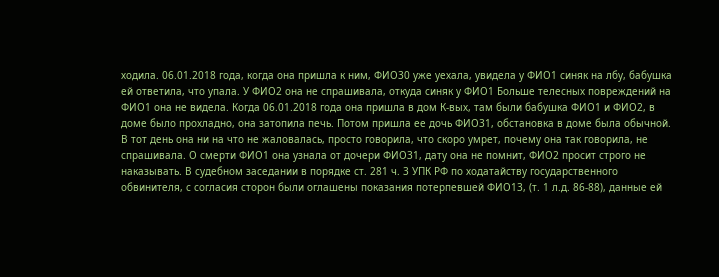ходила. 06.01.2018 года, когда она пришла к ним, ФИО30 уже уехала, увидела у ФИО1 синяк на лбу, бабушка ей ответила, что упала. У ФИО2 она не спрашивала, откуда синяк у ФИО1 Больше телесных повреждений на ФИО1 она не видела. Когда 06.01.2018 года она пришла в дом К-вых, там были бабушка ФИО1 и ФИО2, в доме было прохладно, она затопила печь. Потом пришла ее дочь ФИО31, обстановка в доме была обычной. В тот день она ни на что не жаловалась, просто говорила, что скоро умрет, почему она так говорила, не спрашивала. О смерти ФИО1 она узнала от дочери ФИО31, дату она не помнит, ФИО2 просит строго не наказывать. В судебном заседании в порядке ст. 281 ч. 3 УПК РФ по ходатайству государственного обвинителя, с согласия сторон были оглашены показания потерпевшей ФИО13, (т. 1 л.д. 86-88), данные ей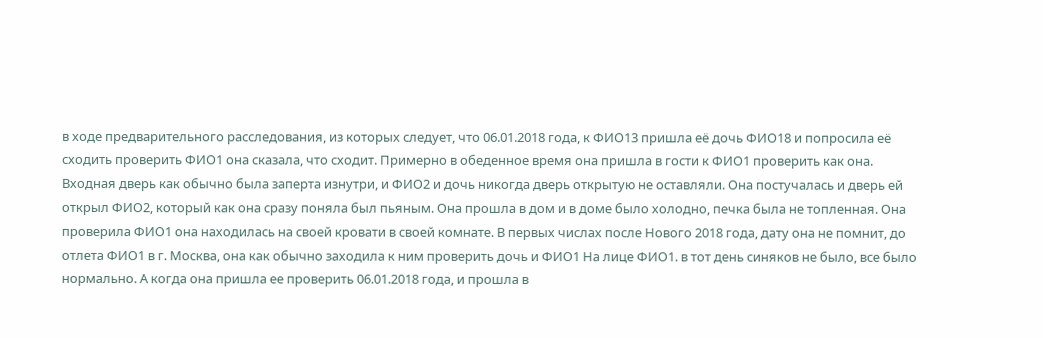в ходе предварительного расследования, из которых следует, что 06.01.2018 года, к ФИО13 пришла её дочь ФИО18 и попросила её сходить проверить ФИО1 она сказала, что сходит. Примерно в обеденное время она пришла в гости к ФИО1 проверить как она. Входная дверь как обычно была заперта изнутри, и ФИО2 и дочь никогда дверь открытую не оставляли. Она постучалась и дверь ей открыл ФИО2, который как она сразу поняла был пьяным. Она прошла в дом и в доме было холодно, печка была не топленная. Она проверила ФИО1 она находилась на своей кровати в своей комнате. В первых числах после Нового 2018 года, дату она не помнит, до отлета ФИО1 в г. Москва, она как обычно заходила к ним проверить дочь и ФИО1 На лице ФИО1. в тот день синяков не было, все было нормально. А когда она пришла ее проверить 06.01.2018 года, и прошла в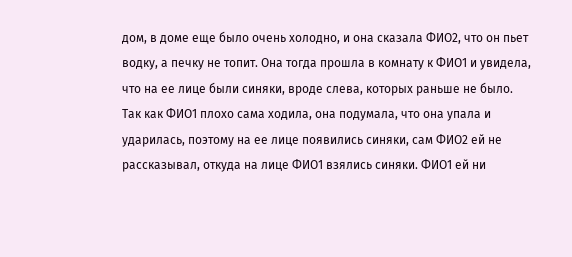дом, в доме еще было очень холодно, и она сказала ФИО2, что он пьет водку, а печку не топит. Она тогда прошла в комнату к ФИО1 и увидела, что на ее лице были синяки, вроде слева, которых раньше не было. Так как ФИО1 плохо сама ходила, она подумала, что она упала и ударилась, поэтому на ее лице появились синяки, сам ФИО2 ей не рассказывал, откуда на лице ФИО1 взялись синяки. ФИО1 ей ни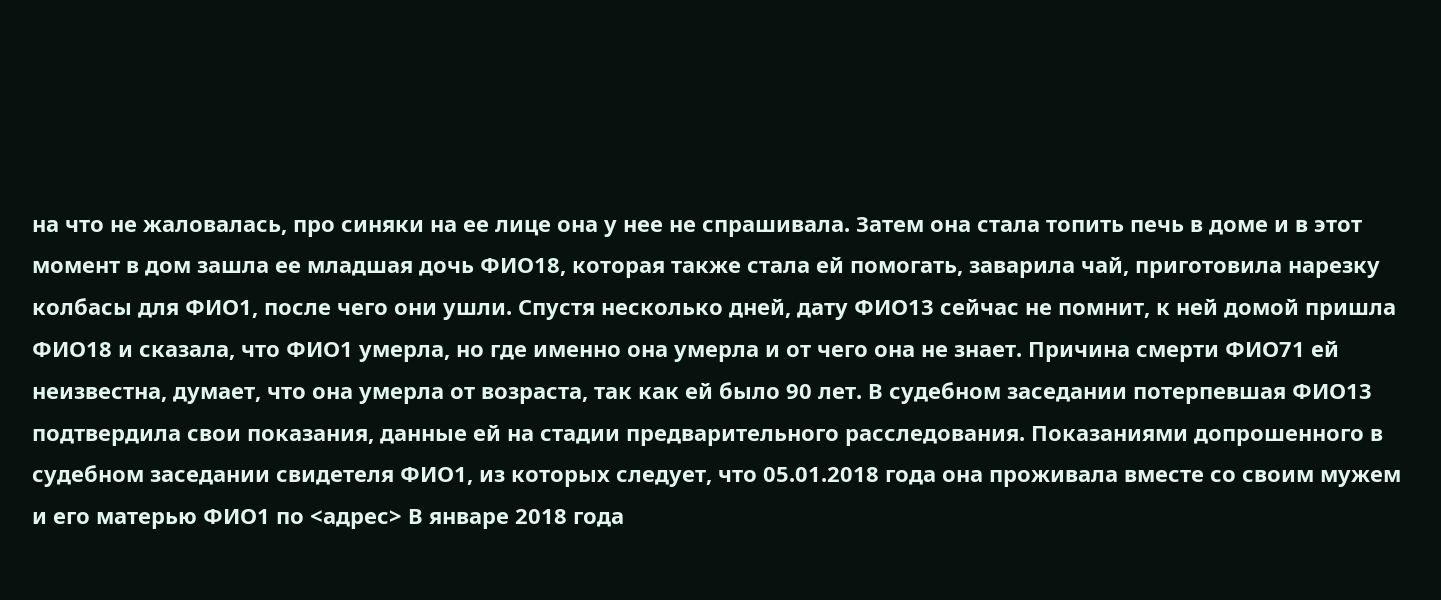на что не жаловалась, про синяки на ее лице она у нее не спрашивала. Затем она стала топить печь в доме и в этот момент в дом зашла ее младшая дочь ФИО18, которая также стала ей помогать, заварила чай, приготовила нарезку колбасы для ФИО1, после чего они ушли. Спустя несколько дней, дату ФИО13 сейчас не помнит, к ней домой пришла ФИО18 и сказала, что ФИО1 умерла, но где именно она умерла и от чего она не знает. Причина смерти ФИО71 ей неизвестна, думает, что она умерла от возраста, так как ей было 90 лет. В судебном заседании потерпевшая ФИО13 подтвердила свои показания, данные ей на стадии предварительного расследования. Показаниями допрошенного в судебном заседании свидетеля ФИО1, из которых следует, что 05.01.2018 года она проживала вместе со своим мужем и его матерью ФИО1 по <адрес> В январе 2018 года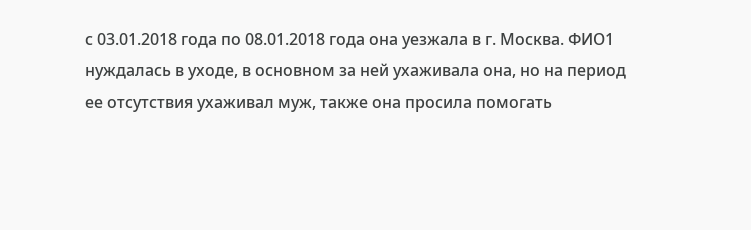с 03.01.2018 года по 08.01.2018 года она уезжала в г. Москва. ФИО1 нуждалась в уходе, в основном за ней ухаживала она, но на период ее отсутствия ухаживал муж, также она просила помогать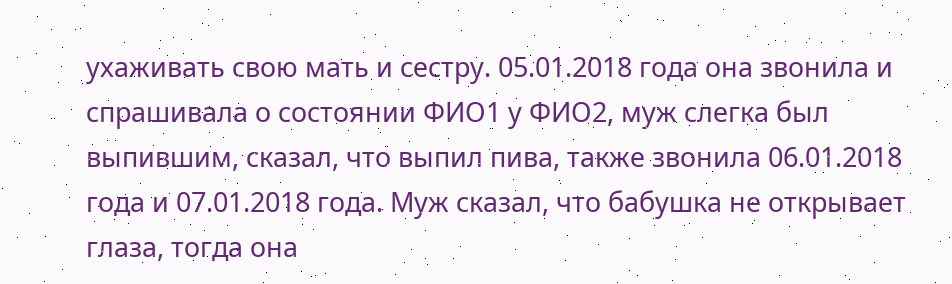ухаживать свою мать и сестру. 05.01.2018 года она звонила и спрашивала о состоянии ФИО1 у ФИО2, муж слегка был выпившим, сказал, что выпил пива, также звонила 06.01.2018 года и 07.01.2018 года. Муж сказал, что бабушка не открывает глаза, тогда она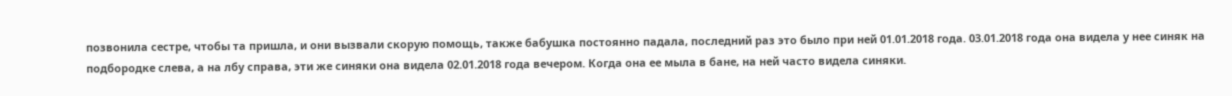позвонила сестре, чтобы та пришла, и они вызвали скорую помощь, также бабушка постоянно падала, последний раз это было при ней 01.01.2018 года. 03.01.2018 года она видела у нее синяк на подбородке слева, а на лбу справа, эти же синяки она видела 02.01.2018 года вечером. Когда она ее мыла в бане, на ней часто видела синяки.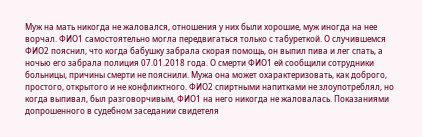Муж на мать никогда не жаловался, отношения у них были хорошие, муж иногда на нее ворчал. ФИО1 самостоятельно могла передвигаться только с табуреткой. О случившемся ФИО2 пояснил, что когда бабушку забрала скорая помощь, он выпил пива и лег спать, а ночью его забрала полиция 07.01.2018 года. О смерти ФИО1 ей сообщили сотрудники больницы, причины смерти не пояснили. Мужа она может охарактеризовать, как доброго, простого, открытого и не конфликтного. ФИО2 спиртными напитками не злоупотреблял, но когда выпивал, был разговорчивым, ФИО1 на него никогда не жаловалась. Показаниями допрошенного в судебном заседании свидетеля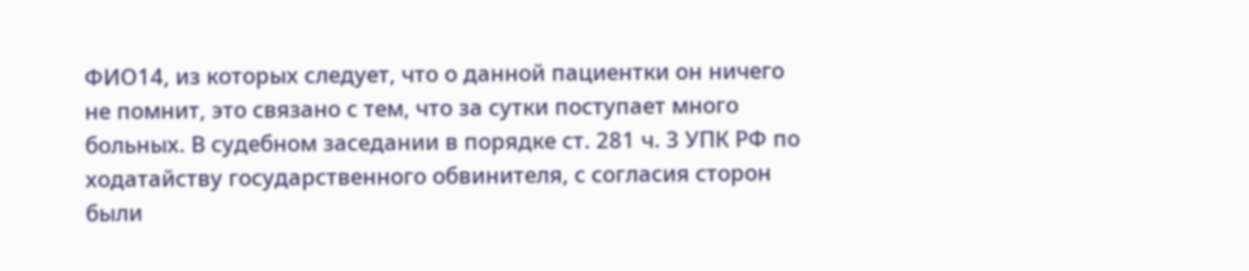ФИО14, из которых следует, что о данной пациентки он ничего не помнит, это связано с тем, что за сутки поступает много больных. В судебном заседании в порядке ст. 281 ч. 3 УПК РФ по ходатайству государственного обвинителя, с согласия сторон были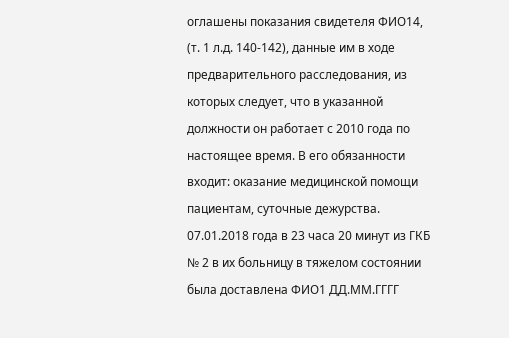оглашены показания свидетеля ФИО14, (т. 1 л.д. 140-142), данные им в ходе предварительного расследования, из которых следует, что в указанной должности он работает с 2010 года по настоящее время. В его обязанности входит: оказание медицинской помощи пациентам, суточные дежурства. 07.01.2018 года в 23 часа 20 минут из ГКБ № 2 в их больницу в тяжелом состоянии была доставлена ФИО1 ДД.ММ.ГГГГ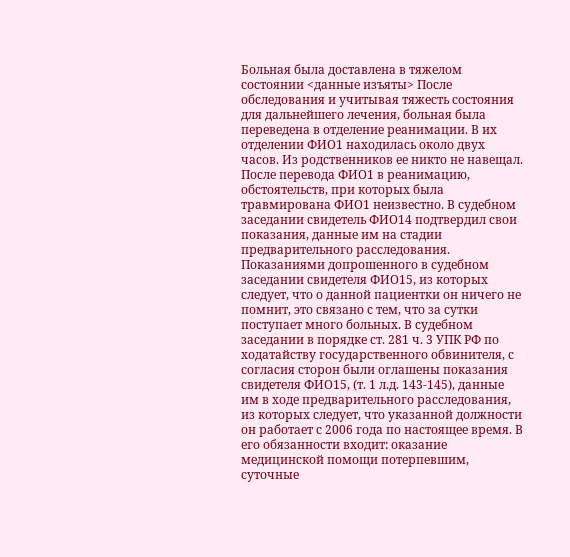Больная была доставлена в тяжелом состоянии <данные изъяты> После обследования и учитывая тяжесть состояния для дальнейшего лечения, больная была переведена в отделение реанимации. В их отделении ФИО1 находилась около двух часов. Из родственников ее никто не навещал. После перевода ФИО1 в реанимацию, обстоятельств, при которых была травмирована ФИО1 неизвестно. В судебном заседании свидетель ФИО14 подтвердил свои показания, данные им на стадии предварительного расследования. Показаниями допрошенного в судебном заседании свидетеля ФИО15, из которых следует, что о данной пациентки он ничего не помнит, это связано с тем, что за сутки поступает много больных. В судебном заседании в порядке ст. 281 ч. 3 УПК РФ по ходатайству государственного обвинителя, с согласия сторон были оглашены показания свидетеля ФИО15, (т. 1 л.д. 143-145), данные им в ходе предварительного расследования, из которых следует, что указанной должности он работает с 2006 года по настоящее время. В его обязанности входит: оказание медицинской помощи потерпевшим, суточные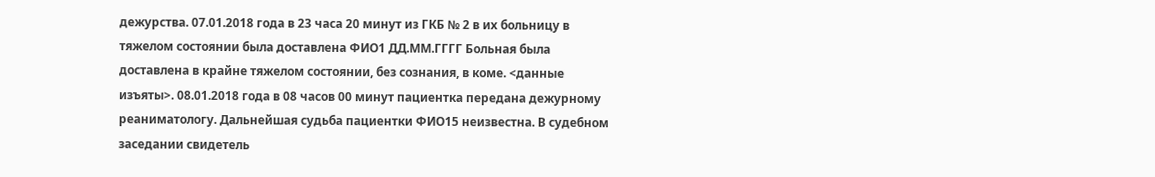дежурства. 07.01.2018 года в 23 часа 20 минут из ГКБ № 2 в их больницу в тяжелом состоянии была доставлена ФИО1 ДД.ММ.ГГГГ Больная была доставлена в крайне тяжелом состоянии, без сознания, в коме. <данные изъяты>. 08.01.2018 года в 08 часов 00 минут пациентка передана дежурному реаниматологу. Дальнейшая судьба пациентки ФИО15 неизвестна. В судебном заседании свидетель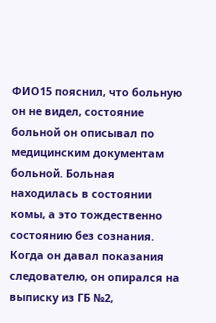ФИО15 пояснил, что больную он не видел, состояние больной он описывал по медицинским документам больной. Больная находилась в состоянии комы, а это тождественно состоянию без сознания. Когда он давал показания следователю, он опирался на выписку из ГБ №2,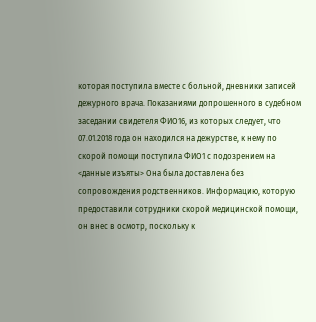которая поступила вместе с больной, дневники записей дежурного врача. Показаниями допрошенного в судебном заседании свидетеля ФИО16, из которых следует, что 07.01.2018 года он находился на дежурстве, к нему по скорой помощи поступила ФИО1 с подозрением на <данные изъяты> Она была доставлена без сопровождения родственников. Информацию, которую предоставили сотрудники скорой медицинской помощи, он внес в осмотр, поскольку к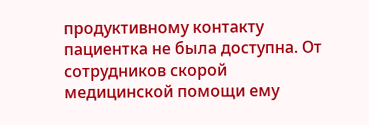продуктивному контакту пациентка не была доступна. От сотрудников скорой медицинской помощи ему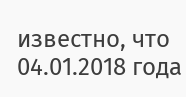известно, что 04.01.2018 года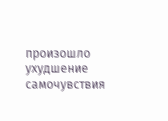произошло ухудшение самочувствия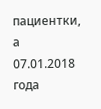пациентки, а 07.01.2018 года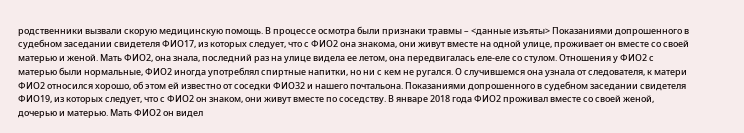родственники вызвали скорую медицинскую помощь. В процессе осмотра были признаки травмы – <данные изъяты> Показаниями допрошенного в судебном заседании свидетеля ФИО17, из которых следует, что с ФИО2 она знакома, они живут вместе на одной улице, проживает он вместе со своей матерью и женой. Мать ФИО2, она знала, последний раз на улице видела ее летом, она передвигалась еле-еле со стулом. Отношения у ФИО2 с матерью были нормальные, ФИО2 иногда употреблял спиртные напитки, но ни с кем не ругался. О случившемся она узнала от следователя, к матери ФИО2 относился хорошо, об этом ей известно от соседки ФИО32 и нашего почтальона. Показаниями допрошенного в судебном заседании свидетеля ФИО19, из которых следует, что с ФИО2 он знаком, они живут вместе по соседству. В январе 2018 года ФИО2 проживал вместе со своей женой, дочерью и матерью. Мать ФИО2 он видел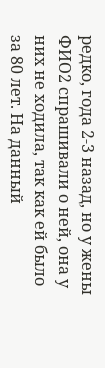редко, года 2-3 назад, но у жены ФИО2 спрашивали о ней, она у них не ходила, так как ей было за 80 лет. На данный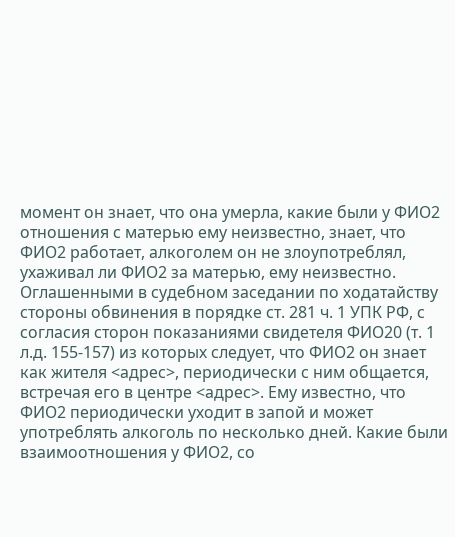момент он знает, что она умерла, какие были у ФИО2 отношения с матерью ему неизвестно, знает, что ФИО2 работает, алкоголем он не злоупотреблял, ухаживал ли ФИО2 за матерью, ему неизвестно. Оглашенными в судебном заседании по ходатайству стороны обвинения в порядке ст. 281 ч. 1 УПК РФ, с согласия сторон показаниями свидетеля ФИО20 (т. 1 л.д. 155-157) из которых следует, что ФИО2 он знает как жителя <адрес>, периодически с ним общается, встречая его в центре <адрес>. Ему известно, что ФИО2 периодически уходит в запой и может употреблять алкоголь по несколько дней. Какие были взаимоотношения у ФИО2, со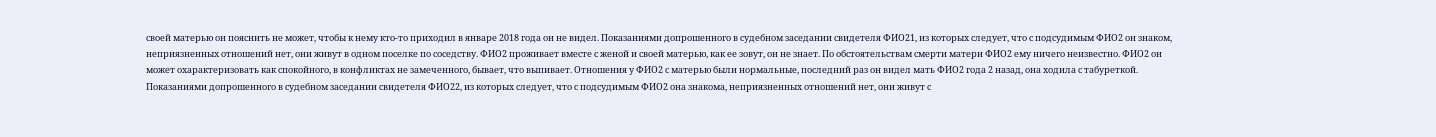своей матерью он пояснить не может, чтобы к нему кто-то приходил в январе 2018 года он не видел. Показаниями допрошенного в судебном заседании свидетеля ФИО21, из которых следует, что с подсудимым ФИО2 он знаком, неприязненных отношений нет, они живут в одном поселке по соседству. ФИО2 проживает вместе с женой и своей матерью, как ее зовут, он не знает. По обстоятельствам смерти матери ФИО2 ему ничего неизвестно. ФИО2 он может охарактеризовать как спокойного, в конфликтах не замеченного, бывает, что выпивает. Отношения у ФИО2 с матерью были нормальные, последний раз он видел мать ФИО2 года 2 назад, она ходила с табуреткой. Показаниями допрошенного в судебном заседании свидетеля ФИО22, из которых следует, что с подсудимым ФИО2 она знакома, неприязненных отношений нет, они живут с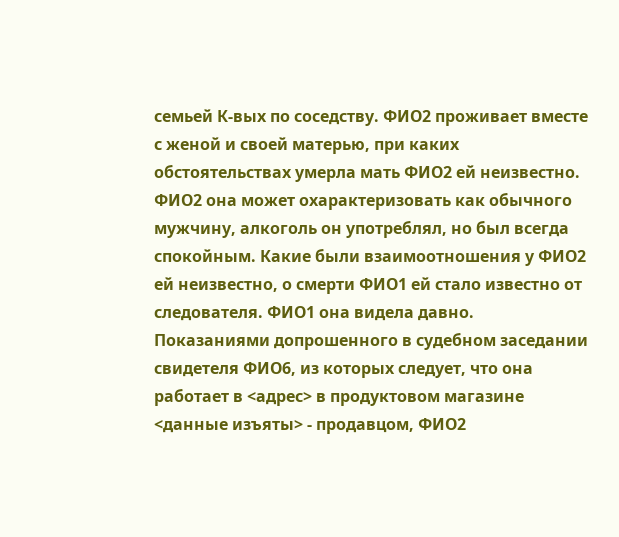семьей К-вых по соседству. ФИО2 проживает вместе с женой и своей матерью, при каких обстоятельствах умерла мать ФИО2 ей неизвестно. ФИО2 она может охарактеризовать как обычного мужчину, алкоголь он употреблял, но был всегда спокойным. Какие были взаимоотношения у ФИО2 ей неизвестно, о смерти ФИО1 ей стало известно от следователя. ФИО1 она видела давно. Показаниями допрошенного в судебном заседании свидетеля ФИО6, из которых следует, что она работает в <адрес> в продуктовом магазине <данные изъяты> - продавцом, ФИО2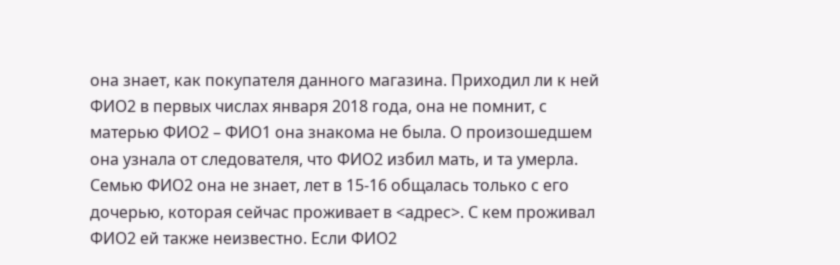она знает, как покупателя данного магазина. Приходил ли к ней ФИО2 в первых числах января 2018 года, она не помнит, с матерью ФИО2 – ФИО1 она знакома не была. О произошедшем она узнала от следователя, что ФИО2 избил мать, и та умерла. Семью ФИО2 она не знает, лет в 15-16 общалась только с его дочерью, которая сейчас проживает в <адрес>. С кем проживал ФИО2 ей также неизвестно. Если ФИО2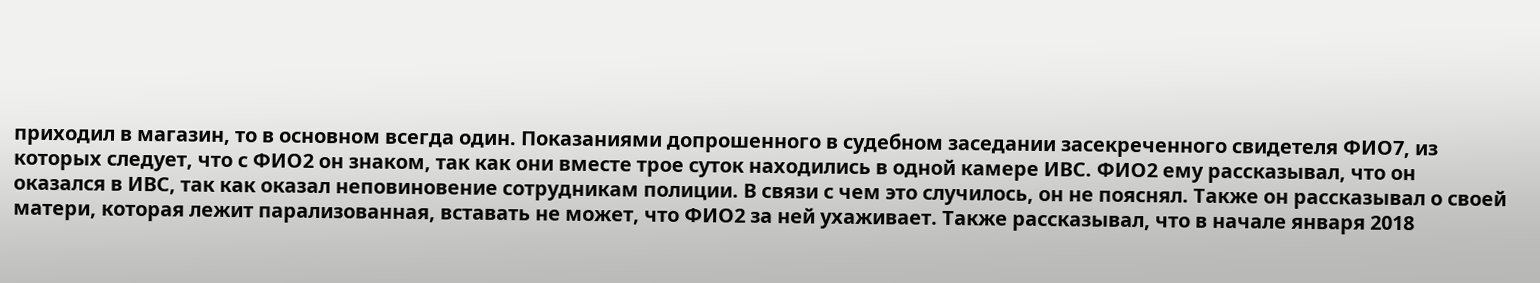приходил в магазин, то в основном всегда один. Показаниями допрошенного в судебном заседании засекреченного свидетеля ФИО7, из которых следует, что с ФИО2 он знаком, так как они вместе трое суток находились в одной камере ИВС. ФИО2 ему рассказывал, что он оказался в ИВС, так как оказал неповиновение сотрудникам полиции. В связи с чем это случилось, он не пояснял. Также он рассказывал о своей матери, которая лежит парализованная, вставать не может, что ФИО2 за ней ухаживает. Также рассказывал, что в начале января 2018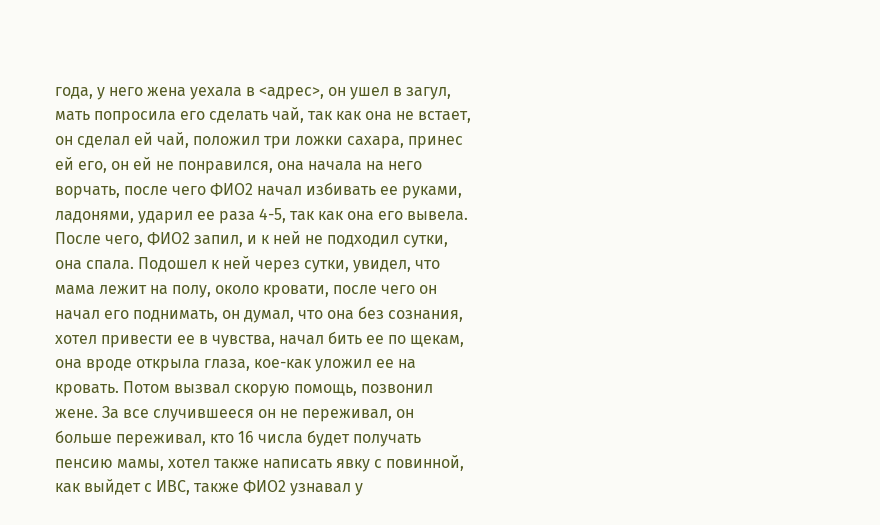года, у него жена уехала в <адрес>, он ушел в загул, мать попросила его сделать чай, так как она не встает, он сделал ей чай, положил три ложки сахара, принес ей его, он ей не понравился, она начала на него ворчать, после чего ФИО2 начал избивать ее руками, ладонями, ударил ее раза 4-5, так как она его вывела. После чего, ФИО2 запил, и к ней не подходил сутки, она спала. Подошел к ней через сутки, увидел, что мама лежит на полу, около кровати, после чего он начал его поднимать, он думал, что она без сознания, хотел привести ее в чувства, начал бить ее по щекам, она вроде открыла глаза, кое-как уложил ее на кровать. Потом вызвал скорую помощь, позвонил жене. За все случившееся он не переживал, он больше переживал, кто 16 числа будет получать пенсию мамы, хотел также написать явку с повинной, как выйдет с ИВС, также ФИО2 узнавал у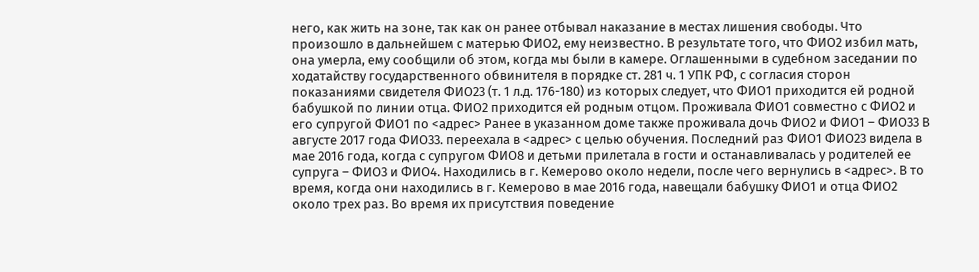него, как жить на зоне, так как он ранее отбывал наказание в местах лишения свободы. Что произошло в дальнейшем с матерью ФИО2, ему неизвестно. В результате того, что ФИО2 избил мать, она умерла, ему сообщили об этом, когда мы были в камере. Оглашенными в судебном заседании по ходатайству государственного обвинителя в порядке ст. 281 ч. 1 УПК РФ, с согласия сторон показаниями свидетеля ФИО23 (т. 1 л.д. 176-180) из которых следует, что ФИО1 приходится ей родной бабушкой по линии отца. ФИО2 приходится ей родным отцом. Проживала ФИО1 совместно с ФИО2 и его супругой ФИО1 по <адрес> Ранее в указанном доме также проживала дочь ФИО2 и ФИО1 – ФИО33 В августе 2017 года ФИО33. переехала в <адрес> с целью обучения. Последний раз ФИО1 ФИО23 видела в мае 2016 года, когда с супругом ФИО8 и детьми прилетала в гости и останавливалась у родителей ее супруга – ФИО3 и ФИО4. Находились в г. Кемерово около недели, после чего вернулись в <адрес>. В то время, когда они находились в г. Кемерово в мае 2016 года, навещали бабушку ФИО1 и отца ФИО2 около трех раз. Во время их присутствия поведение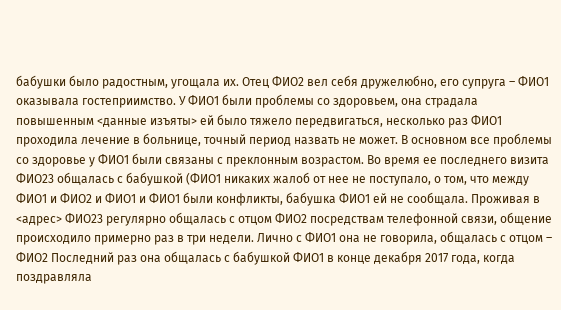бабушки было радостным, угощала их. Отец ФИО2 вел себя дружелюбно, его супруга – ФИО1 оказывала гостеприимство. У ФИО1 были проблемы со здоровьем, она страдала повышенным <данные изъяты> ей было тяжело передвигаться, несколько раз ФИО1 проходила лечение в больнице, точный период назвать не может. В основном все проблемы со здоровье у ФИО1 были связаны с преклонным возрастом. Во время ее последнего визита ФИО23 общалась с бабушкой (ФИО1 никаких жалоб от нее не поступало, о том, что между ФИО1 и ФИО2 и ФИО1 и ФИО1 были конфликты, бабушка ФИО1 ей не сообщала. Проживая в <адрес> ФИО23 регулярно общалась с отцом ФИО2 посредствам телефонной связи, общение происходило примерно раз в три недели. Лично с ФИО1 она не говорила, общалась с отцом – ФИО2 Последний раз она общалась с бабушкой ФИО1 в конце декабря 2017 года, когда поздравляла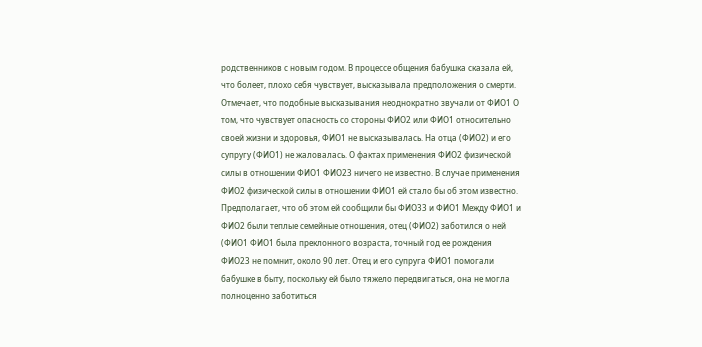родственников с новым годом. В процессе общения бабушка сказала ей, что болеет, плохо себя чувствует, высказывала предположения о смерти. Отмечает, что подобные высказывания неоднократно звучали от ФИО1 О том, что чувствует опасность со стороны ФИО2 или ФИО1 относительно своей жизни и здоровья, ФИО1 не высказывалась. На отца (ФИО2) и его супругу (ФИО1) не жаловалась. О фактах применения ФИО2 физической силы в отношении ФИО1 ФИО23 ничего не известно. В случае применения ФИО2 физической силы в отношении ФИО1 ей стало бы об этом известно. Предполагает, что об этом ей сообщили бы ФИО33 и ФИО1 Между ФИО1 и ФИО2 были теплые семейные отношения, отец (ФИО2) заботился о ней (ФИО1 ФИО1 была преклонного возраста, точный год ее рождения ФИО23 не помнит, около 90 лет. Отец и его супруга ФИО1 помогали бабушке в быту, поскольку ей было тяжело передвигаться, она не могла полноценно заботиться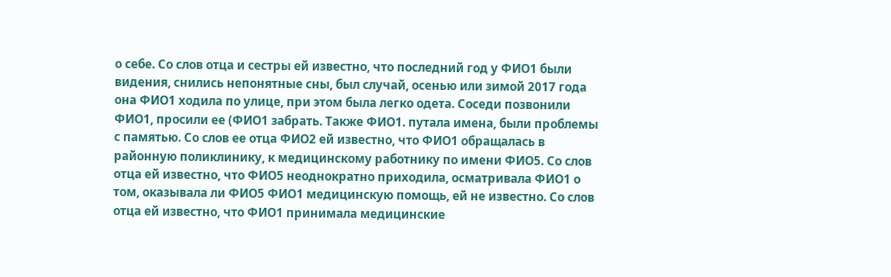о себе. Со слов отца и сестры ей известно, что последний год у ФИО1 были видения, снились непонятные сны, был случай, осенью или зимой 2017 года она ФИО1 ходила по улице, при этом была легко одета. Соседи позвонили ФИО1, просили ее (ФИО1 забрать. Также ФИО1. путала имена, были проблемы с памятью. Со слов ее отца ФИО2 ей известно, что ФИО1 обращалась в районную поликлинику, к медицинскому работнику по имени ФИО5. Со слов отца ей известно, что ФИО5 неоднократно приходила, осматривала ФИО1 о том, оказывала ли ФИО5 ФИО1 медицинскую помощь, ей не известно. Со слов отца ей известно, что ФИО1 принимала медицинские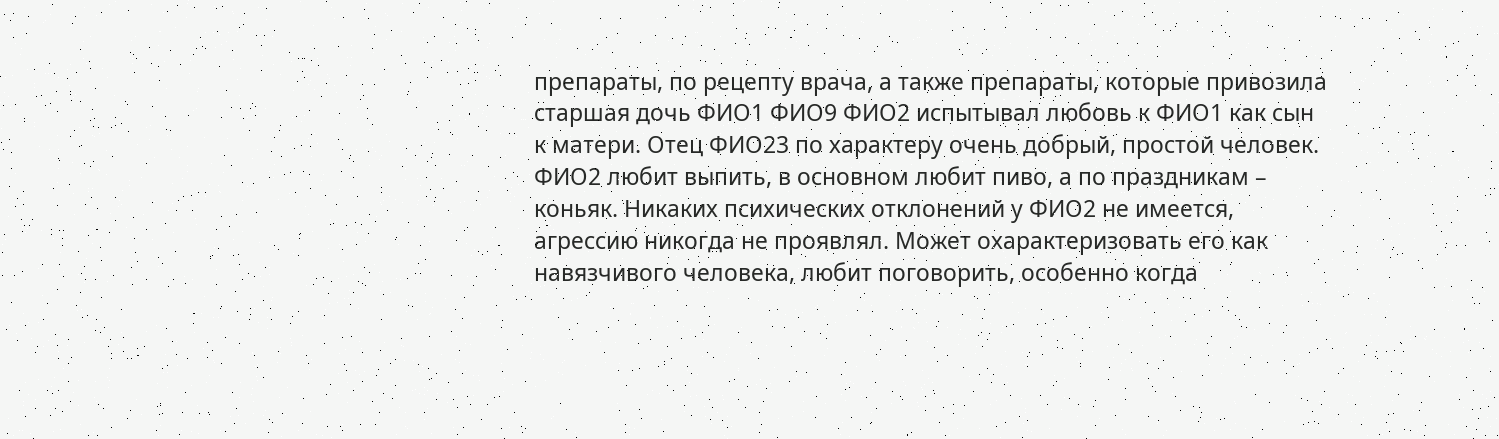препараты, по рецепту врача, а также препараты, которые привозила старшая дочь ФИО1 ФИО9 ФИО2 испытывал любовь к ФИО1 как сын к матери. Отец ФИО23 по характеру очень добрый, простой человек. ФИО2 любит выпить, в основном любит пиво, а по праздникам – коньяк. Никаких психических отклонений у ФИО2 не имеется, агрессию никогда не проявлял. Может охарактеризовать его как навязчивого человека, любит поговорить, особенно когда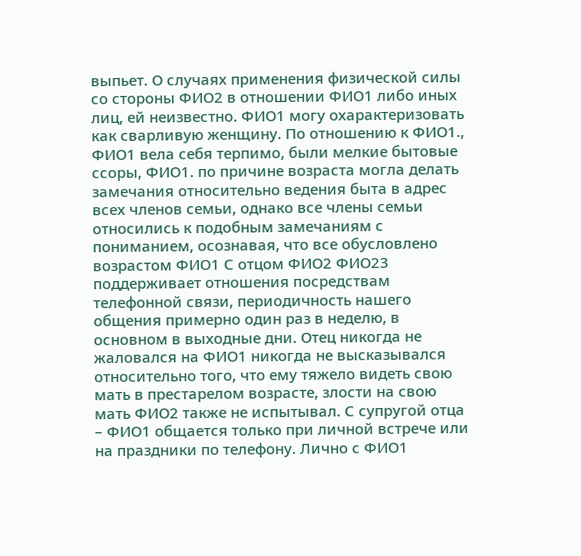выпьет. О случаях применения физической силы со стороны ФИО2 в отношении ФИО1 либо иных лиц, ей неизвестно. ФИО1 могу охарактеризовать как сварливую женщину. По отношению к ФИО1., ФИО1 вела себя терпимо, были мелкие бытовые ссоры, ФИО1. по причине возраста могла делать замечания относительно ведения быта в адрес всех членов семьи, однако все члены семьи относились к подобным замечаниям с пониманием, осознавая, что все обусловлено возрастом ФИО1 С отцом ФИО2 ФИО23 поддерживает отношения посредствам телефонной связи, периодичность нашего общения примерно один раз в неделю, в основном в выходные дни. Отец никогда не жаловался на ФИО1 никогда не высказывался относительно того, что ему тяжело видеть свою мать в престарелом возрасте, злости на свою мать ФИО2 также не испытывал. С супругой отца – ФИО1 общается только при личной встрече или на праздники по телефону. Лично с ФИО1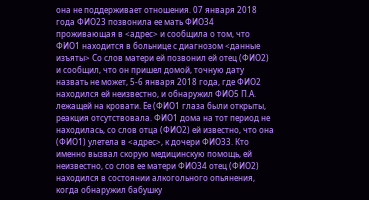она не поддерживает отношения. 07 января 2018 года ФИО23 позвонила ее мать ФИО34 проживающая в <адрес> и сообщила о том, что ФИО1 находится в больнице с диагнозом <данные изъяты> Со слов матери ей позвонил ей отец (ФИО2) и сообщил, что он пришел домой, точную дату назвать не может, 5-6 января 2018 года, где ФИО2 находился ей неизвестно, и обнаружил ФИО5 П.А. лежащей на кровати. Ее (ФИО1 глаза были открыты, реакция отсутствовала. ФИО1 дома на тот период не находилась, со слов отца (ФИО2) ей известно, что она (ФИО1) улетела в <адрес>, к дочери ФИО33. Кто именно вызвал скорую медицинскую помощь, ей неизвестно, со слов ее матери ФИО34 отец (ФИО2) находился в состоянии алкогольного опьянения, когда обнаружил бабушку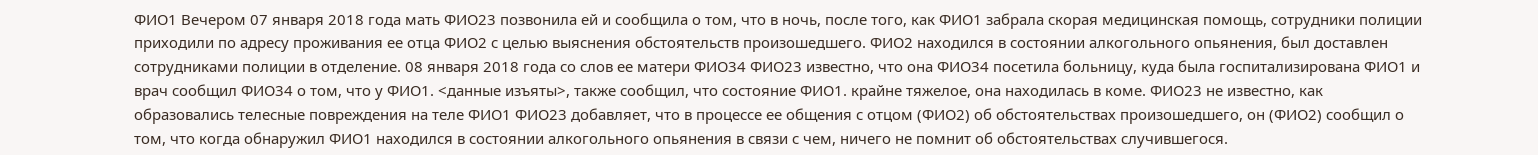ФИО1 Вечером 07 января 2018 года мать ФИО23 позвонила ей и сообщила о том, что в ночь, после того, как ФИО1 забрала скорая медицинская помощь, сотрудники полиции приходили по адресу проживания ее отца ФИО2 с целью выяснения обстоятельств произошедшего. ФИО2 находился в состоянии алкогольного опьянения, был доставлен сотрудниками полиции в отделение. 08 января 2018 года со слов ее матери ФИО34 ФИО23 известно, что она ФИО34 посетила больницу, куда была госпитализирована ФИО1 и врач сообщил ФИО34 о том, что у ФИО1. <данные изъяты>, также сообщил, что состояние ФИО1. крайне тяжелое, она находилась в коме. ФИО23 не известно, как образовались телесные повреждения на теле ФИО1 ФИО23 добавляет, что в процессе ее общения с отцом (ФИО2) об обстоятельствах произошедшего, он (ФИО2) сообщил о том, что когда обнаружил ФИО1 находился в состоянии алкогольного опьянения в связи с чем, ничего не помнит об обстоятельствах случившегося.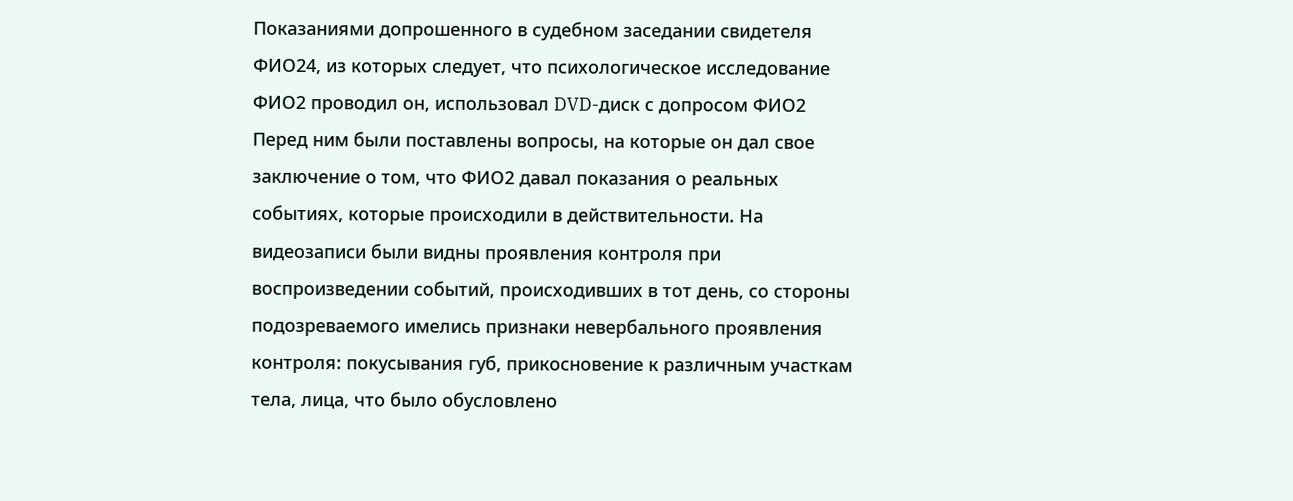Показаниями допрошенного в судебном заседании свидетеля ФИО24, из которых следует, что психологическое исследование ФИО2 проводил он, использовал DVD-диск с допросом ФИО2 Перед ним были поставлены вопросы, на которые он дал свое заключение о том, что ФИО2 давал показания о реальных событиях, которые происходили в действительности. На видеозаписи были видны проявления контроля при воспроизведении событий, происходивших в тот день, со стороны подозреваемого имелись признаки невербального проявления контроля: покусывания губ, прикосновение к различным участкам тела, лица, что было обусловлено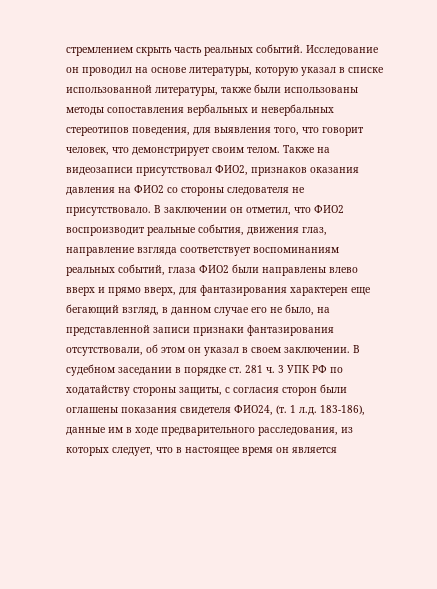стремлением скрыть часть реальных событий. Исследование он проводил на основе литературы, которую указал в списке использованной литературы, также были использованы методы сопоставления вербальных и невербальных стереотипов поведения, для выявления того, что говорит человек, что демонстрирует своим телом. Также на видеозаписи присутствовал ФИО2, признаков оказания давления на ФИО2 со стороны следователя не присутствовало. В заключении он отметил, что ФИО2 воспроизводит реальные события, движения глаз, направление взгляда соответствует воспоминаниям реальных событий, глаза ФИО2 были направлены влево вверх и прямо вверх, для фантазирования характерен еще бегающий взгляд, в данном случае его не было, на представленной записи признаки фантазирования отсутствовали, об этом он указал в своем заключении. В судебном заседании в порядке ст. 281 ч. 3 УПК РФ по ходатайству стороны защиты, с согласия сторон были оглашены показания свидетеля ФИО24, (т. 1 л.д. 183-186), данные им в ходе предварительного расследования, из которых следует, что в настоящее время он является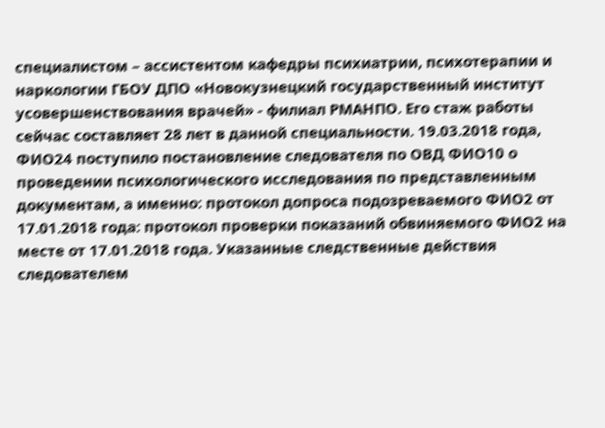специалистом – ассистентом кафедры психиатрии, психотерапии и наркологии ГБОУ ДПО «Новокузнецкий государственный институт усовершенствования врачей» - филиал РМАНПО. Его стаж работы сейчас составляет 28 лет в данной специальности. 19.03.2018 года, ФИО24 поступило постановление следователя по ОВД ФИО10 о проведении психологического исследования по представленным документам, а именно: протокол допроса подозреваемого ФИО2 от 17.01.2018 года: протокол проверки показаний обвиняемого ФИО2 на месте от 17.01.2018 года. Указанные следственные действия следователем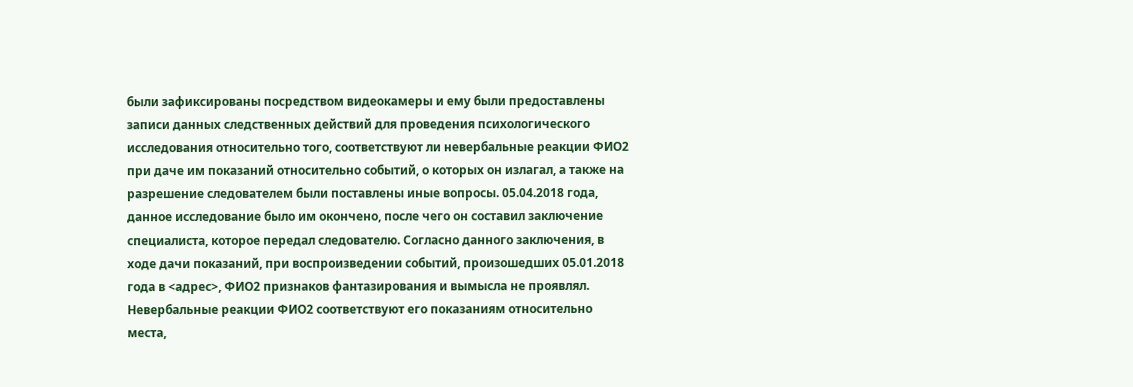были зафиксированы посредством видеокамеры и ему были предоставлены записи данных следственных действий для проведения психологического исследования относительно того, соответствуют ли невербальные реакции ФИО2 при даче им показаний относительно событий, о которых он излагал, а также на разрешение следователем были поставлены иные вопросы. 05.04.2018 года, данное исследование было им окончено, после чего он составил заключение специалиста, которое передал следователю. Согласно данного заключения, в ходе дачи показаний, при воспроизведении событий, произошедших 05.01.2018 года в <адрес>, ФИО2 признаков фантазирования и вымысла не проявлял. Невербальные реакции ФИО2 соответствуют его показаниям относительно места,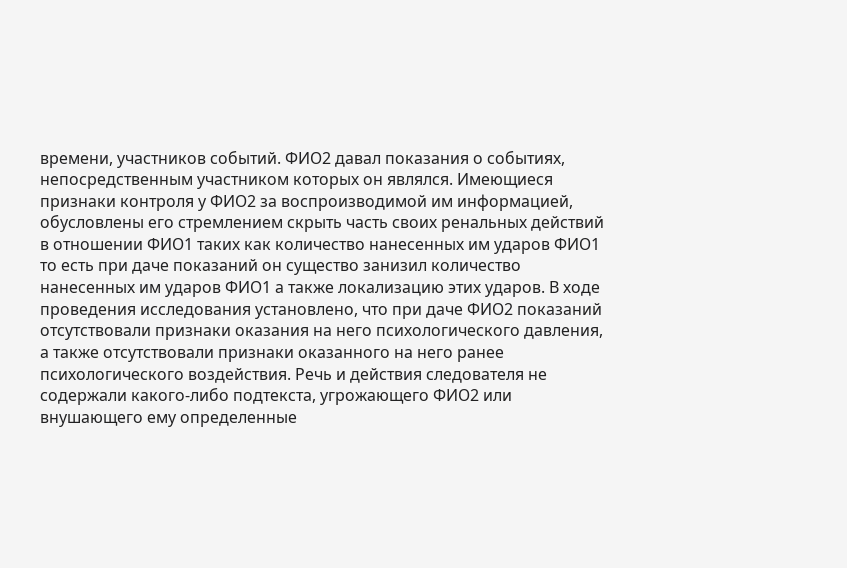времени, участников событий. ФИО2 давал показания о событиях, непосредственным участником которых он являлся. Имеющиеся признаки контроля у ФИО2 за воспроизводимой им информацией, обусловлены его стремлением скрыть часть своих ренальных действий в отношении ФИО1 таких как количество нанесенных им ударов ФИО1 то есть при даче показаний он существо занизил количество нанесенных им ударов ФИО1 а также локализацию этих ударов. В ходе проведения исследования установлено, что при даче ФИО2 показаний отсутствовали признаки оказания на него психологического давления, а также отсутствовали признаки оказанного на него ранее психологического воздействия. Речь и действия следователя не содержали какого-либо подтекста, угрожающего ФИО2 или внушающего ему определенные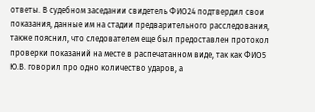ответы. В судебном заседании свидетель ФИО24 подтвердил свои показания, данные им на стадии предварительного расследования, также пояснил, что следователем еще был предоставлен протокол проверки показаний на месте в распечатанном виде, так как ФИО5 Ю.В. говорил про одно количество ударов, а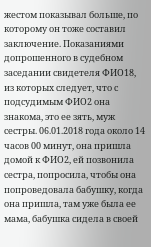жестом показывал больше, по которому он тоже составил заключение. Показаниями допрошенного в судебном заседании свидетеля ФИО18, из которых следует, что с подсудимым ФИО2 она знакома, это ее зять, муж сестры. 06.01.2018 года около 14 часов 00 минут, она пришла домой к ФИО2, ей позвонила сестра, попросила, чтобы она попроведовала бабушку, когда она пришла, там уже была ее мама, бабушка сидела в своей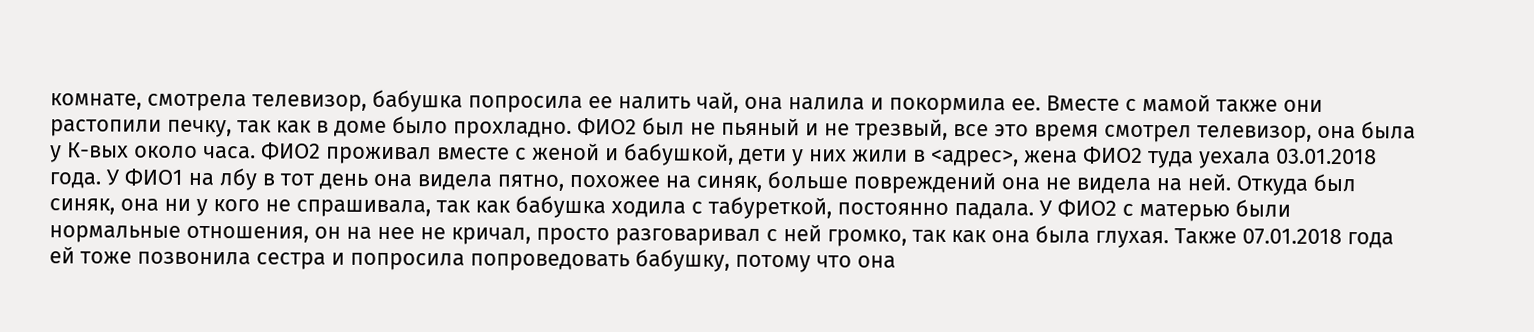комнате, смотрела телевизор, бабушка попросила ее налить чай, она налила и покормила ее. Вместе с мамой также они растопили печку, так как в доме было прохладно. ФИО2 был не пьяный и не трезвый, все это время смотрел телевизор, она была у К-вых около часа. ФИО2 проживал вместе с женой и бабушкой, дети у них жили в <адрес>, жена ФИО2 туда уехала 03.01.2018 года. У ФИО1 на лбу в тот день она видела пятно, похожее на синяк, больше повреждений она не видела на ней. Откуда был синяк, она ни у кого не спрашивала, так как бабушка ходила с табуреткой, постоянно падала. У ФИО2 с матерью были нормальные отношения, он на нее не кричал, просто разговаривал с ней громко, так как она была глухая. Также 07.01.2018 года ей тоже позвонила сестра и попросила попроведовать бабушку, потому что она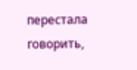перестала говорить,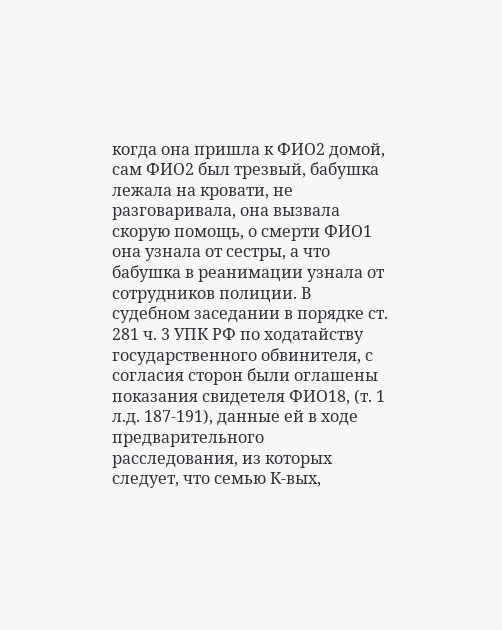когда она пришла к ФИО2 домой, сам ФИО2 был трезвый, бабушка лежала на кровати, не разговаривала, она вызвала скорую помощь, о смерти ФИО1 она узнала от сестры, а что бабушка в реанимации узнала от сотрудников полиции. В судебном заседании в порядке ст. 281 ч. 3 УПК РФ по ходатайству государственного обвинителя, с согласия сторон были оглашены показания свидетеля ФИО18, (т. 1 л.д. 187-191), данные ей в ходе предварительного расследования, из которых следует, что семью К-вых,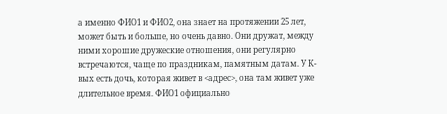а именно ФИО1 и ФИО2, она знает на протяжении 25 лет, может быть и больше, но очень давно. Они дружат, между ними хорошие дружеские отношения, они регулярно встречаются, чаще по праздникам, памятным датам. У К-вых есть дочь, которая живет в <адрес>, она там живет уже длительное время. ФИО1 официально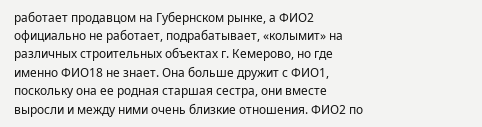работает продавцом на Губернском рынке, а ФИО2 официально не работает, подрабатывает, «колымит» на различных строительных объектах г. Кемерово, но где именно ФИО18 не знает. Она больше дружит с ФИО1, поскольку она ее родная старшая сестра, они вместе выросли и между ними очень близкие отношения. ФИО2 по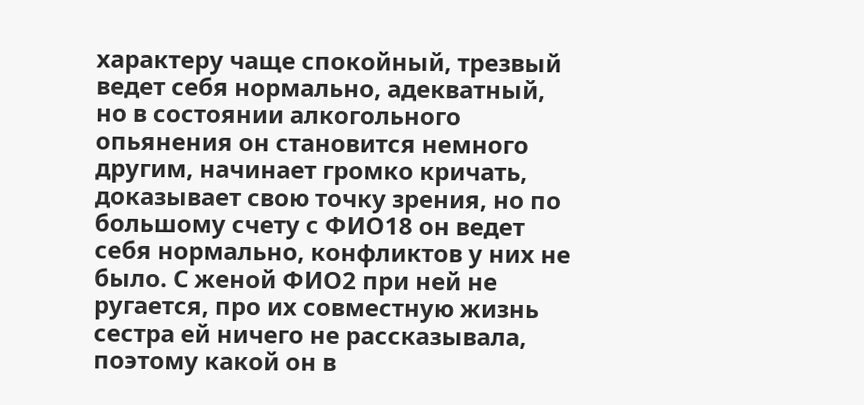характеру чаще спокойный, трезвый ведет себя нормально, адекватный, но в состоянии алкогольного опьянения он становится немного другим, начинает громко кричать, доказывает свою точку зрения, но по большому счету с ФИО18 он ведет себя нормально, конфликтов у них не было. С женой ФИО2 при ней не ругается, про их совместную жизнь сестра ей ничего не рассказывала, поэтому какой он в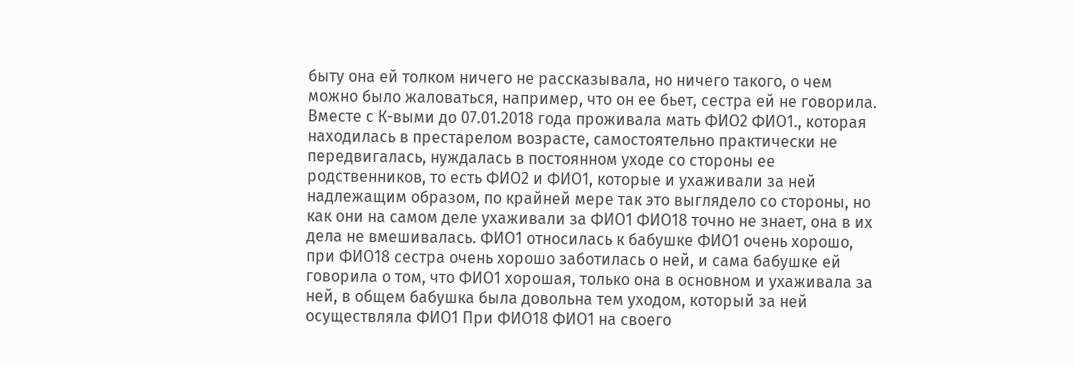быту она ей толком ничего не рассказывала, но ничего такого, о чем можно было жаловаться, например, что он ее бьет, сестра ей не говорила. Вместе с К-выми до 07.01.2018 года проживала мать ФИО2 ФИО1., которая находилась в престарелом возрасте, самостоятельно практически не передвигалась, нуждалась в постоянном уходе со стороны ее родственников, то есть ФИО2 и ФИО1, которые и ухаживали за ней надлежащим образом, по крайней мере так это выглядело со стороны, но как они на самом деле ухаживали за ФИО1 ФИО18 точно не знает, она в их дела не вмешивалась. ФИО1 относилась к бабушке ФИО1 очень хорошо, при ФИО18 сестра очень хорошо заботилась о ней, и сама бабушке ей говорила о том, что ФИО1 хорошая, только она в основном и ухаживала за ней, в общем бабушка была довольна тем уходом, который за ней осуществляла ФИО1 При ФИО18 ФИО1 на своего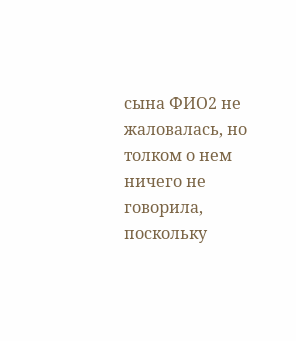сына ФИО2 не жаловалась, но толком о нем ничего не говорила, поскольку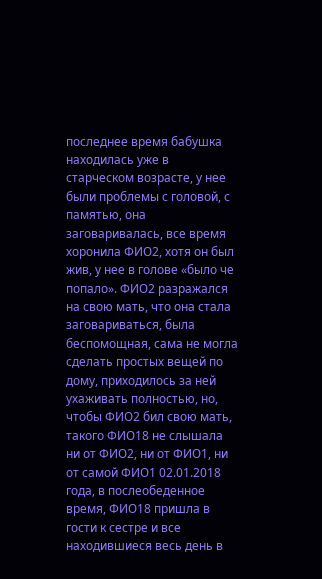последнее время бабушка находилась уже в старческом возрасте, у нее были проблемы с головой, с памятью, она заговаривалась, все время хоронила ФИО2, хотя он был жив, у нее в голове «было че попало». ФИО2 разражался на свою мать, что она стала заговариваться, была беспомощная, сама не могла сделать простых вещей по дому, приходилось за ней ухаживать полностью, но, чтобы ФИО2 бил свою мать, такого ФИО18 не слышала ни от ФИО2, ни от ФИО1, ни от самой ФИО1 02.01.2018 года, в послеобеденное время, ФИО18 пришла в гости к сестре и все находившиеся весь день в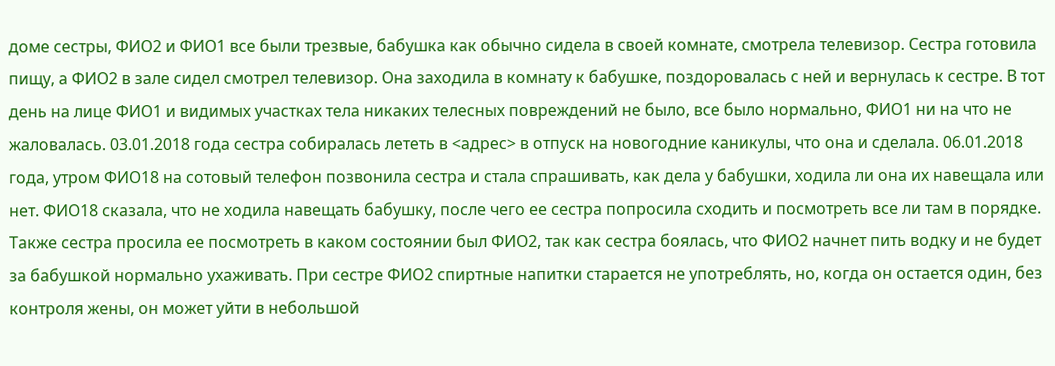доме сестры, ФИО2 и ФИО1 все были трезвые, бабушка как обычно сидела в своей комнате, смотрела телевизор. Сестра готовила пищу, а ФИО2 в зале сидел смотрел телевизор. Она заходила в комнату к бабушке, поздоровалась с ней и вернулась к сестре. В тот день на лице ФИО1 и видимых участках тела никаких телесных повреждений не было, все было нормально, ФИО1 ни на что не жаловалась. 03.01.2018 года сестра собиралась лететь в <адрес> в отпуск на новогодние каникулы, что она и сделала. 06.01.2018 года, утром ФИО18 на сотовый телефон позвонила сестра и стала спрашивать, как дела у бабушки, ходила ли она их навещала или нет. ФИО18 сказала, что не ходила навещать бабушку, после чего ее сестра попросила сходить и посмотреть все ли там в порядке. Также сестра просила ее посмотреть в каком состоянии был ФИО2, так как сестра боялась, что ФИО2 начнет пить водку и не будет за бабушкой нормально ухаживать. При сестре ФИО2 спиртные напитки старается не употреблять, но, когда он остается один, без контроля жены, он может уйти в небольшой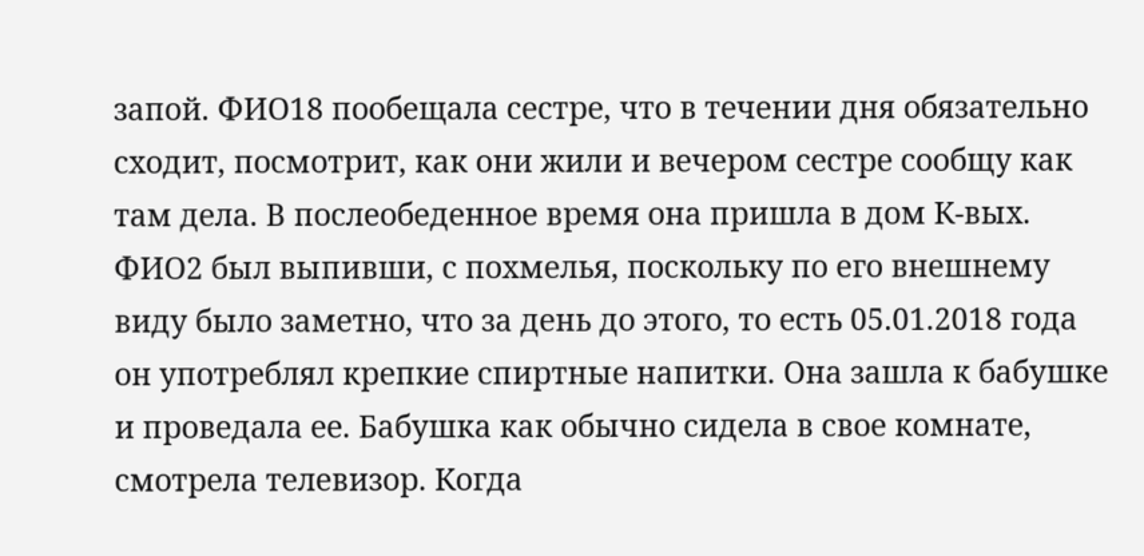запой. ФИО18 пообещала сестре, что в течении дня обязательно сходит, посмотрит, как они жили и вечером сестре сообщу как там дела. В послеобеденное время она пришла в дом К-вых. ФИО2 был выпивши, с похмелья, поскольку по его внешнему виду было заметно, что за день до этого, то есть 05.01.2018 года он употреблял крепкие спиртные напитки. Она зашла к бабушке и проведала ее. Бабушка как обычно сидела в свое комнате, смотрела телевизор. Когда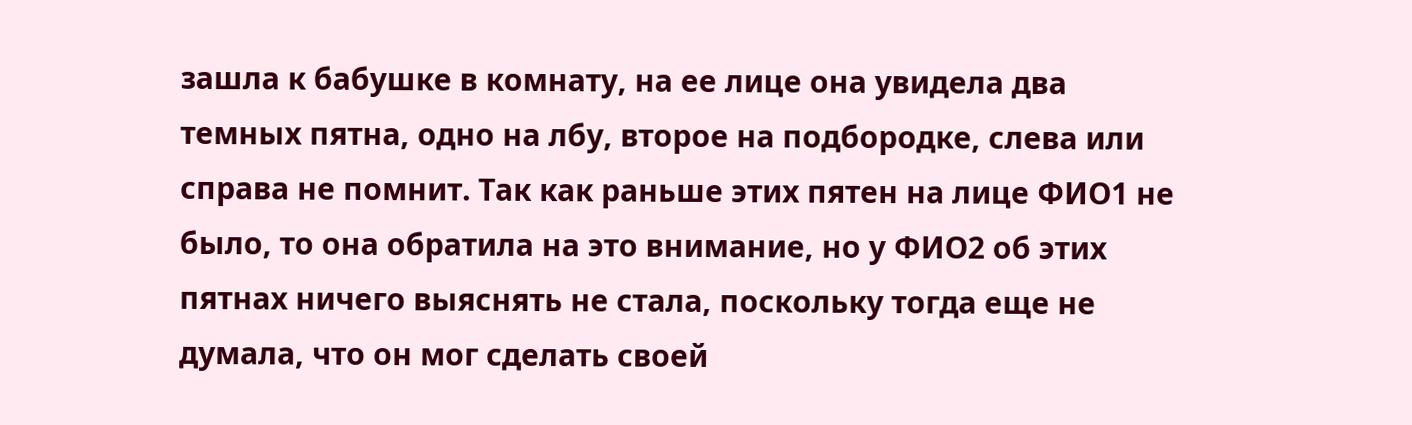зашла к бабушке в комнату, на ее лице она увидела два темных пятна, одно на лбу, второе на подбородке, слева или справа не помнит. Так как раньше этих пятен на лице ФИО1 не было, то она обратила на это внимание, но у ФИО2 об этих пятнах ничего выяснять не стала, поскольку тогда еще не думала, что он мог сделать своей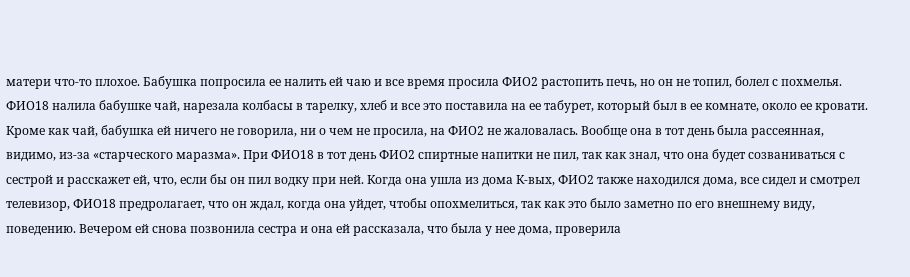матери что-то плохое. Бабушка попросила ее налить ей чаю и все время просила ФИО2 растопить печь, но он не топил, болел с похмелья. ФИО18 налила бабушке чай, нарезала колбасы в тарелку, хлеб и все это поставила на ее табурет, который был в ее комнате, около ее кровати. Кроме как чай, бабушка ей ничего не говорила, ни о чем не просила, на ФИО2 не жаловалась. Вообще она в тот день была рассеянная, видимо, из-за «старческого маразма». При ФИО18 в тот день ФИО2 спиртные напитки не пил, так как знал, что она будет созваниваться с сестрой и расскажет ей, что, если бы он пил водку при ней. Когда она ушла из дома К-вых, ФИО2 также находился дома, все сидел и смотрел телевизор, ФИО18 предролагает, что он ждал, когда она уйдет, чтобы опохмелиться, так как это было заметно по его внешнему виду, поведению. Вечером ей снова позвонила сестра и она ей рассказала, что была у нее дома, проверила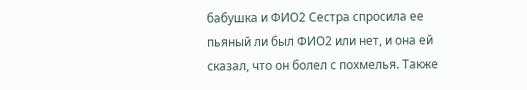бабушка и ФИО2 Сестра спросила ее пьяный ли был ФИО2 или нет, и она ей сказал, что он болел с похмелья. Также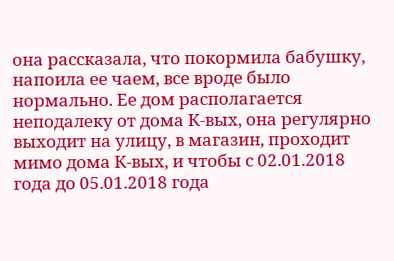она рассказала, что покормила бабушку, напоила ее чаем, все вроде было нормально. Ее дом располагается неподалеку от дома К-вых, она регулярно выходит на улицу, в магазин, проходит мимо дома К-вых, и чтобы с 02.01.2018 года до 05.01.2018 года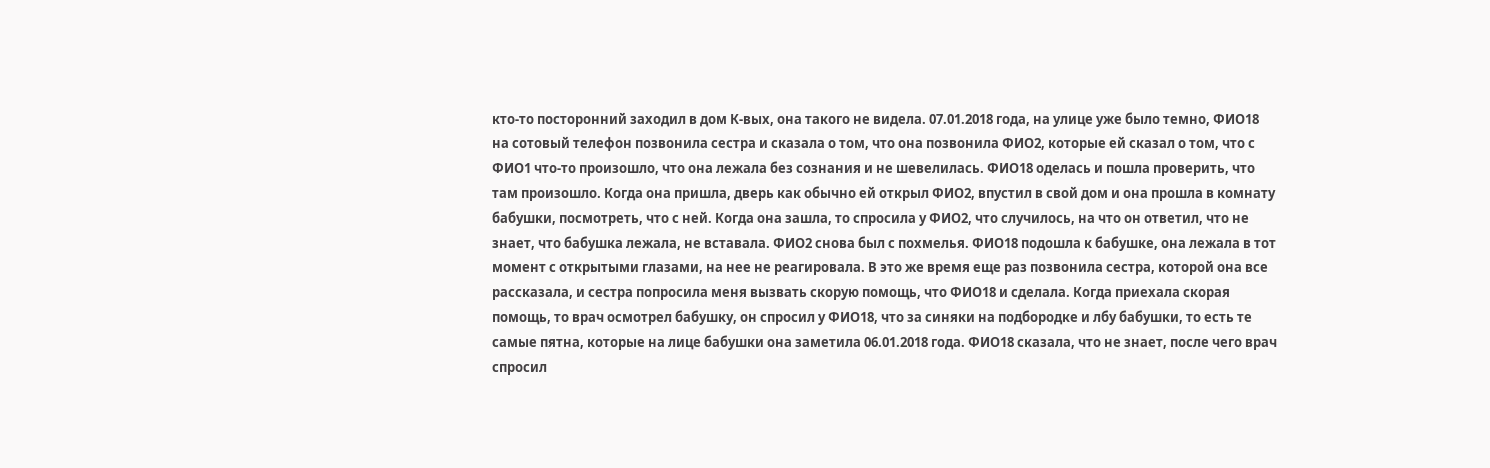кто-то посторонний заходил в дом К-вых, она такого не видела. 07.01.2018 года, на улице уже было темно, ФИО18 на сотовый телефон позвонила сестра и сказала о том, что она позвонила ФИО2, которые ей сказал о том, что с ФИО1 что-то произошло, что она лежала без сознания и не шевелилась. ФИО18 оделась и пошла проверить, что там произошло. Когда она пришла, дверь как обычно ей открыл ФИО2, впустил в свой дом и она прошла в комнату бабушки, посмотреть, что с ней. Когда она зашла, то спросила у ФИО2, что случилось, на что он ответил, что не знает, что бабушка лежала, не вставала. ФИО2 снова был с похмелья. ФИО18 подошла к бабушке, она лежала в тот момент с открытыми глазами, на нее не реагировала. В это же время еще раз позвонила сестра, которой она все рассказала, и сестра попросила меня вызвать скорую помощь, что ФИО18 и сделала. Когда приехала скорая помощь, то врач осмотрел бабушку, он спросил у ФИО18, что за синяки на подбородке и лбу бабушки, то есть те самые пятна, которые на лице бабушки она заметила 06.01.2018 года. ФИО18 сказала, что не знает, после чего врач спросил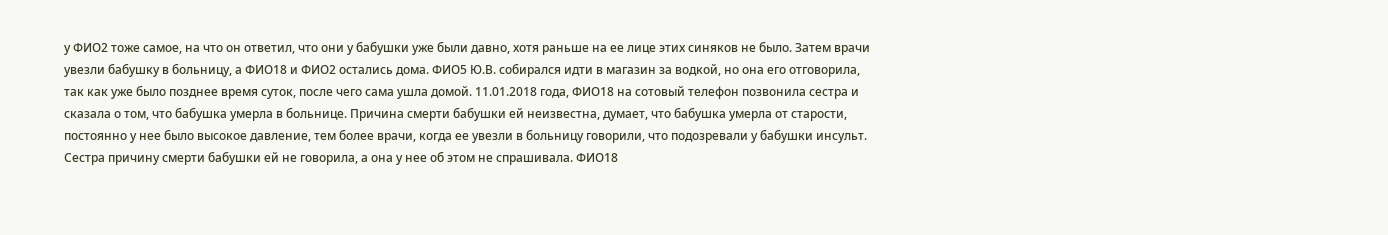у ФИО2 тоже самое, на что он ответил, что они у бабушки уже были давно, хотя раньше на ее лице этих синяков не было. Затем врачи увезли бабушку в больницу, а ФИО18 и ФИО2 остались дома. ФИО5 Ю.В. собирался идти в магазин за водкой, но она его отговорила, так как уже было позднее время суток, после чего сама ушла домой. 11.01.2018 года, ФИО18 на сотовый телефон позвонила сестра и сказала о том, что бабушка умерла в больнице. Причина смерти бабушки ей неизвестна, думает, что бабушка умерла от старости, постоянно у нее было высокое давление, тем более врачи, когда ее увезли в больницу говорили, что подозревали у бабушки инсульт. Сестра причину смерти бабушки ей не говорила, а она у нее об этом не спрашивала. ФИО18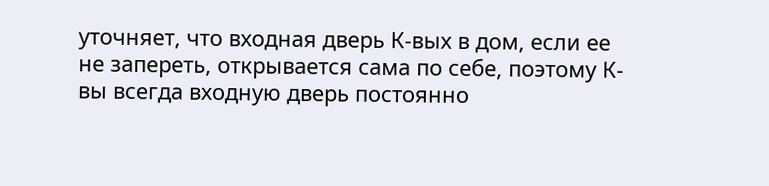уточняет, что входная дверь К-вых в дом, если ее не запереть, открывается сама по себе, поэтому К-вы всегда входную дверь постоянно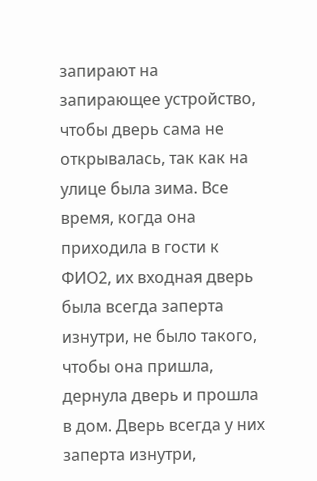запирают на запирающее устройство, чтобы дверь сама не открывалась, так как на улице была зима. Все время, когда она приходила в гости к ФИО2, их входная дверь была всегда заперта изнутри, не было такого, чтобы она пришла, дернула дверь и прошла в дом. Дверь всегда у них заперта изнутри,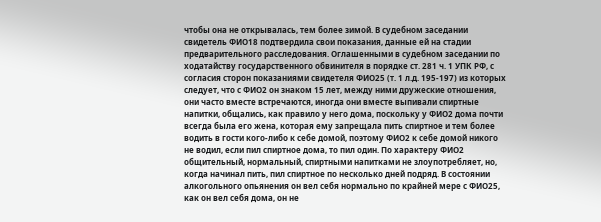чтобы она не открывалась, тем более зимой. В судебном заседании свидетель ФИО18 подтвердила свои показания, данные ей на стадии предварительного расследования. Оглашенными в судебном заседании по ходатайству государственного обвинителя в порядке ст. 281 ч. 1 УПК РФ, с согласия сторон показаниями свидетеля ФИО25 (т. 1 л.д. 195-197) из которых следует, что с ФИО2 он знаком 15 лет, между ними дружеские отношения, они часто вместе встречаются, иногда они вместе выпивали спиртные напитки, общались, как правило у него дома, поскольку у ФИО2 дома почти всегда была его жена, которая ему запрещала пить спиртное и тем более водить в гости кого-либо к себе домой, поэтому ФИО2 к себе домой никого не водил, если пил спиртное дома, то пил один. По характеру ФИО2 общительный, нормальный, спиртными напитками не злоупотребляет, но, когда начинал пить, пил спиртное по несколько дней подряд. В состоянии алкогольного опьянения он вел себя нормально по крайней мере с ФИО25, как он вел себя дома, он не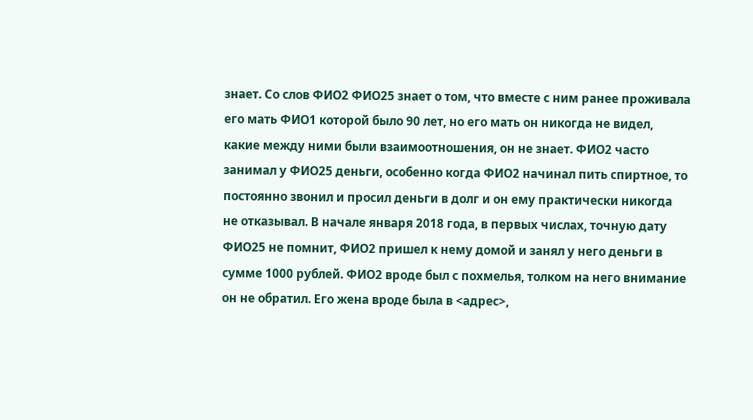знает. Со слов ФИО2 ФИО25 знает о том, что вместе с ним ранее проживала его мать ФИО1 которой было 90 лет, но его мать он никогда не видел, какие между ними были взаимоотношения, он не знает. ФИО2 часто занимал у ФИО25 деньги, особенно когда ФИО2 начинал пить спиртное, то постоянно звонил и просил деньги в долг и он ему практически никогда не отказывал. В начале января 2018 года, в первых числах, точную дату ФИО25 не помнит, ФИО2 пришел к нему домой и занял у него деньги в сумме 1000 рублей. ФИО2 вроде был с похмелья, толком на него внимание он не обратил. Его жена вроде была в <адрес>,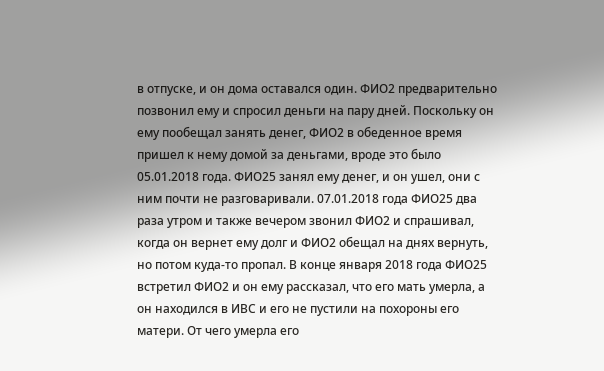в отпуске, и он дома оставался один. ФИО2 предварительно позвонил ему и спросил деньги на пару дней. Поскольку он ему пообещал занять денег, ФИО2 в обеденное время пришел к нему домой за деньгами, вроде это было 05.01.2018 года. ФИО25 занял ему денег, и он ушел, они с ним почти не разговаривали. 07.01.2018 года ФИО25 два раза утром и также вечером звонил ФИО2 и спрашивал, когда он вернет ему долг и ФИО2 обещал на днях вернуть, но потом куда-то пропал. В конце января 2018 года ФИО25 встретил ФИО2 и он ему рассказал, что его мать умерла, а он находился в ИВС и его не пустили на похороны его матери. От чего умерла его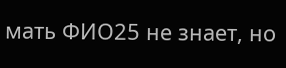мать ФИО25 не знает, но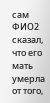сам ФИО2 сказал, что его мать умерла от того,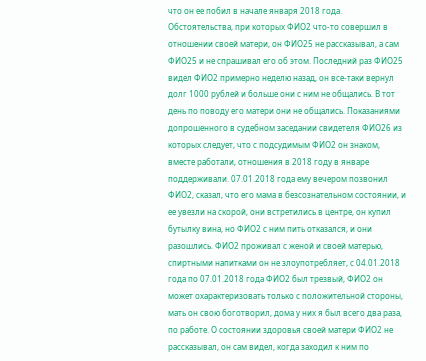что он ее побил в начале января 2018 года. Обстоятельства, при которых ФИО2 что-то совершил в отношении своей матери, он ФИО25 не рассказывал, а сам ФИО25 и не спрашивал его об этом. Последний раз ФИО25 видел ФИО2 примерно неделю назад, он все-таки вернул долг 1000 рублей и больше они с ним не общались. В тот день по поводу его матери они не общались. Показаниями допрошенного в судебном заседании свидетеля ФИО26 из которых следует, что с подсудимым ФИО2 он знаком, вместе работали, отношения в 2018 году в январе поддерживали. 07.01.2018 года ему вечером позвонил ФИО2, сказал, что его мама в безсознательном состоянии, и ее увезли на скорой, они встретились в центре, он купил бутылку вина, но ФИО2 с ним пить отказался, и они разошлись. ФИО2 проживал с женой и своей матерью, спиртными напитками он не злоупотребляет, с 04.01.2018 года по 07.01.2018 года ФИО2 был трезвый, ФИО2 он может охарактеризовать только с положительной стороны, мать он свою боготворил, дома у них я был всего два раза, по работе. О состоянии здоровья своей матери ФИО2 не рассказывал, он сам видел, когда заходил к ним по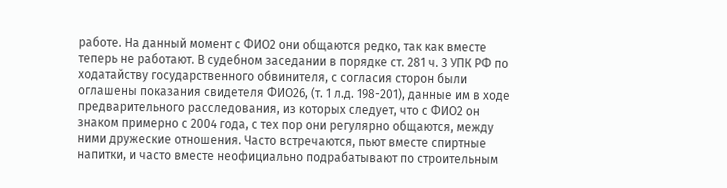работе. На данный момент с ФИО2 они общаются редко, так как вместе теперь не работают. В судебном заседании в порядке ст. 281 ч. 3 УПК РФ по ходатайству государственного обвинителя, с согласия сторон были оглашены показания свидетеля ФИО26, (т. 1 л.д. 198-201), данные им в ходе предварительного расследования, из которых следует, что с ФИО2 он знаком примерно с 2004 года, с тех пор они регулярно общаются, между ними дружеские отношения. Часто встречаются, пьют вместе спиртные напитки, и часто вместе неофициально подрабатывают по строительным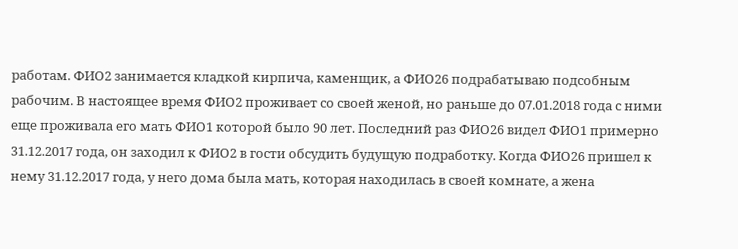работам. ФИО2 занимается кладкой кирпича, каменщик, а ФИО26 подрабатываю подсобным рабочим. В настоящее время ФИО2 проживает со своей женой, но раньше до 07.01.2018 года с ними еще проживала его мать ФИО1 которой было 90 лет. Последний раз ФИО26 видел ФИО1 примерно 31.12.2017 года, он заходил к ФИО2 в гости обсудить будущую подработку. Когда ФИО26 пришел к нему 31.12.2017 года, у него дома была мать, которая находилась в своей комнате, а жена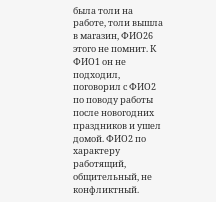была толи на работе, толи вышла в магазин, ФИО26 этого не помнит. К ФИО1 он не подходил, поговорил с ФИО2 по поводу работы после новогодних праздников и ушел домой. ФИО2 по характеру работящий, общительный, не конфликтный.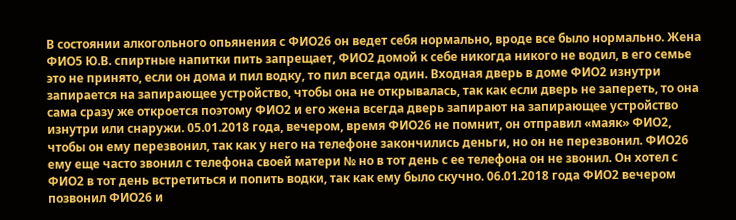В состоянии алкогольного опьянения с ФИО26 он ведет себя нормально, вроде все было нормально. Жена ФИО5 Ю.В. спиртные напитки пить запрещает, ФИО2 домой к себе никогда никого не водил, в его семье это не принято, если он дома и пил водку, то пил всегда один. Входная дверь в доме ФИО2 изнутри запирается на запирающее устройство, чтобы она не открывалась, так как если дверь не запереть, то она сама сразу же откроется поэтому ФИО2 и его жена всегда дверь запирают на запирающее устройство изнутри или снаружи. 05.01.2018 года, вечером, время ФИО26 не помнит, он отправил «маяк» ФИО2, чтобы он ему перезвонил, так как у него на телефоне закончились деньги, но он не перезвонил. ФИО26 ему еще часто звонил с телефона своей матери № но в тот день с ее телефона он не звонил. Он хотел с ФИО2 в тот день встретиться и попить водки, так как ему было скучно. 06.01.2018 года ФИО2 вечером позвонил ФИО26 и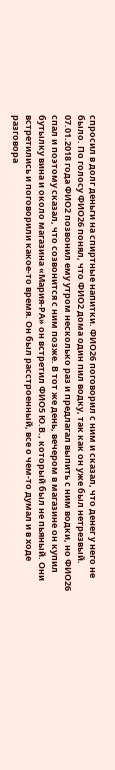спросил в долг деньги на спиртные напитки. ФИО26 поговорил с ним и сказал, что денег у него не было. По голосу ФИО26 понял, что ФИО2 дома один пил водку, так как он уже был нетрезвый. 07.01.2018 года ФИО2 позвонил ему утром несколько раз и предлагал выпить с ним водки, но ФИО26 спал и поэтому сказал, что созвонится с ним позже. В тот же день, вечером в магазине он купил бутылку вина и около магазина «Мария-РА» он встретил ФИО5 Ю.В., который был не пьяный. Они встретились и поговорили какое-то время. Он был расстроенный, все о чем-то думал и в ходе разговора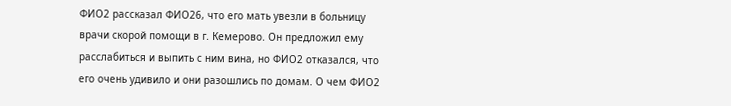ФИО2 рассказал ФИО26, что его мать увезли в больницу врачи скорой помощи в г. Кемерово. Он предложил ему расслабиться и выпить с ним вина, но ФИО2 отказался, что его очень удивило и они разошлись по домам. О чем ФИО2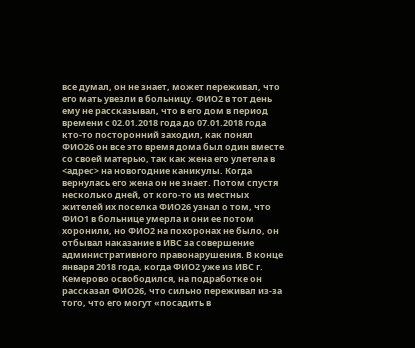все думал, он не знает, может переживал, что его мать увезли в больницу. ФИО2 в тот день ему не рассказывал, что в его дом в период времени с 02.01.2018 года до 07.01.2018 года кто-то посторонний заходил, как понял ФИО26 он все это время дома был один вместе со своей матерью, так как жена его улетела в <адрес> на новогодние каникулы. Когда вернулась его жена он не знает. Потом спустя несколько дней, от кого-то из местных жителей их поселка ФИО26 узнал о том, что ФИО1 в больнице умерла и они ее потом хоронили, но ФИО2 на похоронах не было, он отбывал наказание в ИВС за совершение административного правонарушения. В конце января 2018 года, когда ФИО2 уже из ИВС г. Кемерово освободился, на подработке он рассказал ФИО26, что сильно переживал из-за того, что его могут «посадить в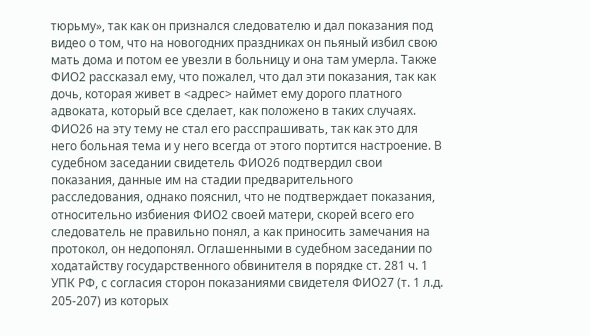тюрьму», так как он признался следователю и дал показания под видео о том, что на новогодних праздниках он пьяный избил свою мать дома и потом ее увезли в больницу и она там умерла. Также ФИО2 рассказал ему, что пожалел, что дал эти показания, так как дочь, которая живет в <адрес> наймет ему дорого платного адвоката, который все сделает, как положено в таких случаях. ФИО26 на эту тему не стал его расспрашивать, так как это для него больная тема и у него всегда от этого портится настроение. В судебном заседании свидетель ФИО26 подтвердил свои показания, данные им на стадии предварительного расследования, однако пояснил, что не подтверждает показания, относительно избиения ФИО2 своей матери, скорей всего его следователь не правильно понял, а как приносить замечания на протокол, он недопонял. Оглашенными в судебном заседании по ходатайству государственного обвинителя в порядке ст. 281 ч. 1 УПК РФ, с согласия сторон показаниями свидетеля ФИО27 (т. 1 л.д. 205-207) из которых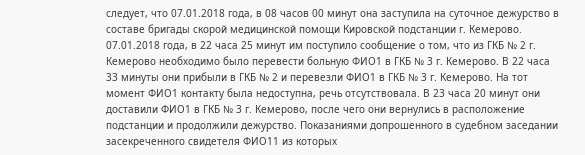следует, что 07.01.2018 года, в 08 часов 00 минут она заступила на суточное дежурство в составе бригады скорой медицинской помощи Кировской подстанции г. Кемерово. 07.01.2018 года, в 22 часа 25 минут им поступило сообщение о том, что из ГКБ № 2 г. Кемерово необходимо было перевести больную ФИО1 в ГКБ № 3 г. Кемерово. В 22 часа 33 минуты они прибыли в ГКБ № 2 и перевезли ФИО1 в ГКБ № 3 г. Кемерово. На тот момент ФИО1 контакту была недоступна, речь отсутствовала. В 23 часа 20 минут они доставили ФИО1 в ГКБ № 3 г. Кемерово, после чего они вернулись в расположение подстанции и продолжили дежурство. Показаниями допрошенного в судебном заседании засекреченного свидетеля ФИО11 из которых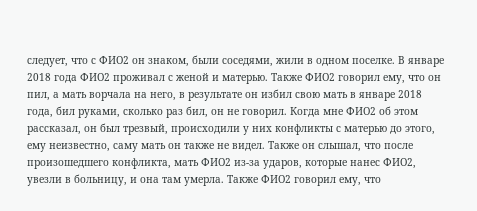следует, что с ФИО2 он знаком, были соседями, жили в одном поселке. В январе 2018 года ФИО2 проживал с женой и матерью. Также ФИО2 говорил ему, что он пил, а мать ворчала на него, в результате он избил свою мать в январе 2018 года, бил руками, сколько раз бил, он не говорил. Когда мне ФИО2 об этом рассказал, он был трезвый, происходили у них конфликты с матерью до этого, ему неизвестно, саму мать он также не видел. Также он слышал, что после произошедшего конфликта, мать ФИО2 из-за ударов, которые нанес ФИО2, увезли в больницу, и она там умерла. Также ФИО2 говорил ему, что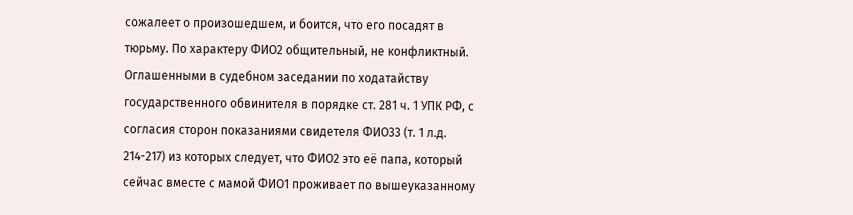сожалеет о произошедшем, и боится, что его посадят в тюрьму. По характеру ФИО2 общительный, не конфликтный. Оглашенными в судебном заседании по ходатайству государственного обвинителя в порядке ст. 281 ч. 1 УПК РФ, с согласия сторон показаниями свидетеля ФИО33 (т. 1 л.д. 214-217) из которых следует, что ФИО2 это её папа, который сейчас вместе с мамой ФИО1 проживает по вышеуказанному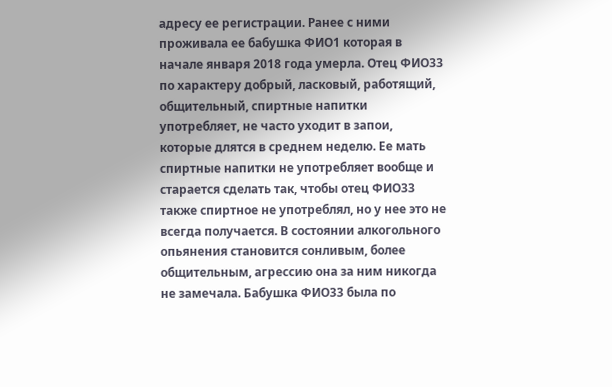адресу ее регистрации. Ранее с ними проживала ее бабушка ФИО1 которая в начале января 2018 года умерла. Отец ФИО33 по характеру добрый, ласковый, работящий, общительный, спиртные напитки употребляет, не часто уходит в запои, которые длятся в среднем неделю. Ее мать спиртные напитки не употребляет вообще и старается сделать так, чтобы отец ФИО33 также спиртное не употреблял, но у нее это не всегда получается. В состоянии алкогольного опьянения становится сонливым, более общительным, агрессию она за ним никогда не замечала. Бабушка ФИО33 была по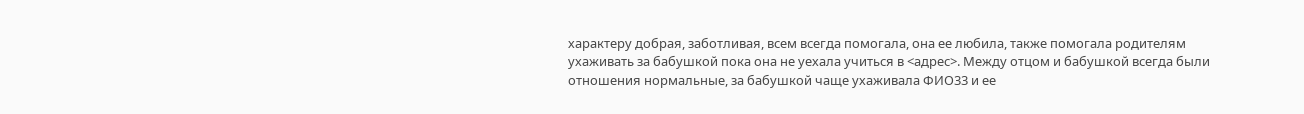характеру добрая, заботливая, всем всегда помогала, она ее любила, также помогала родителям ухаживать за бабушкой пока она не уехала учиться в <адрес>. Между отцом и бабушкой всегда были отношения нормальные, за бабушкой чаще ухаживала ФИО33 и ее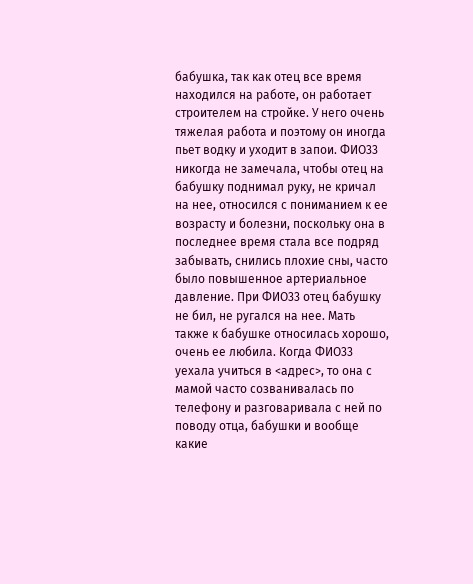бабушка, так как отец все время находился на работе, он работает строителем на стройке. У него очень тяжелая работа и поэтому он иногда пьет водку и уходит в запои. ФИО33 никогда не замечала, чтобы отец на бабушку поднимал руку, не кричал на нее, относился с пониманием к ее возрасту и болезни, поскольку она в последнее время стала все подряд забывать, снились плохие сны, часто было повышенное артериальное давление. При ФИО33 отец бабушку не бил, не ругался на нее. Мать также к бабушке относилась хорошо, очень ее любила. Когда ФИО33 уехала учиться в <адрес>, то она с мамой часто созванивалась по телефону и разговаривала с ней по поводу отца, бабушки и вообще какие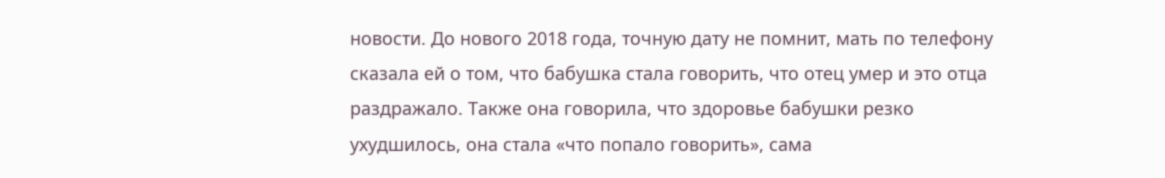новости. До нового 2018 года, точную дату не помнит, мать по телефону сказала ей о том, что бабушка стала говорить, что отец умер и это отца раздражало. Также она говорила, что здоровье бабушки резко ухудшилось, она стала «что попало говорить», сама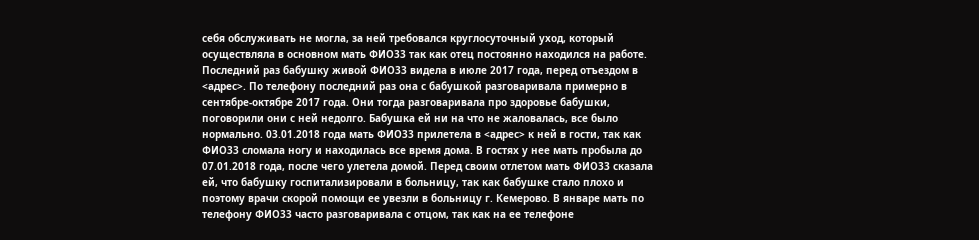себя обслуживать не могла, за ней требовался круглосуточный уход, который осуществляла в основном мать ФИО33 так как отец постоянно находился на работе. Последний раз бабушку живой ФИО33 видела в июле 2017 года, перед отъездом в <адрес>. По телефону последний раз она с бабушкой разговаривала примерно в сентябре-октябре 2017 года. Они тогда разговаривала про здоровье бабушки, поговорили они с ней недолго. Бабушка ей ни на что не жаловалась, все было нормально. 03.01.2018 года мать ФИО33 прилетела в <адрес> к ней в гости, так как ФИО33 сломала ногу и находилась все время дома. В гостях у нее мать пробыла до 07.01.2018 года, после чего улетела домой. Перед своим отлетом мать ФИО33 сказала ей, что бабушку госпитализировали в больницу, так как бабушке стало плохо и поэтому врачи скорой помощи ее увезли в больницу г. Кемерово. В январе мать по телефону ФИО33 часто разговаривала с отцом, так как на ее телефоне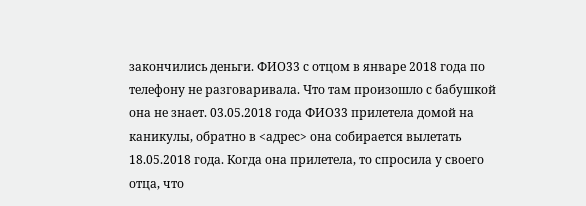закончились деньги. ФИО33 с отцом в январе 2018 года по телефону не разговаривала. Что там произошло с бабушкой она не знает. 03.05.2018 года ФИО33 прилетела домой на каникулы, обратно в <адрес> она собирается вылетать 18.05.2018 года. Когда она прилетела, то спросила у своего отца, что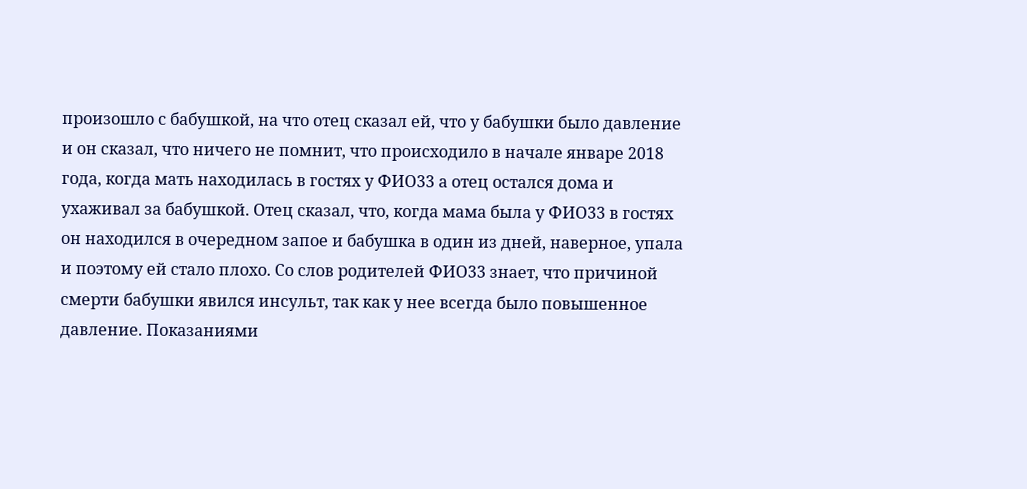произошло с бабушкой, на что отец сказал ей, что у бабушки было давление и он сказал, что ничего не помнит, что происходило в начале январе 2018 года, когда мать находилась в гостях у ФИО33 а отец остался дома и ухаживал за бабушкой. Отец сказал, что, когда мама была у ФИО33 в гостях он находился в очередном запое и бабушка в один из дней, наверное, упала и поэтому ей стало плохо. Со слов родителей ФИО33 знает, что причиной смерти бабушки явился инсульт, так как у нее всегда было повышенное давление. Показаниями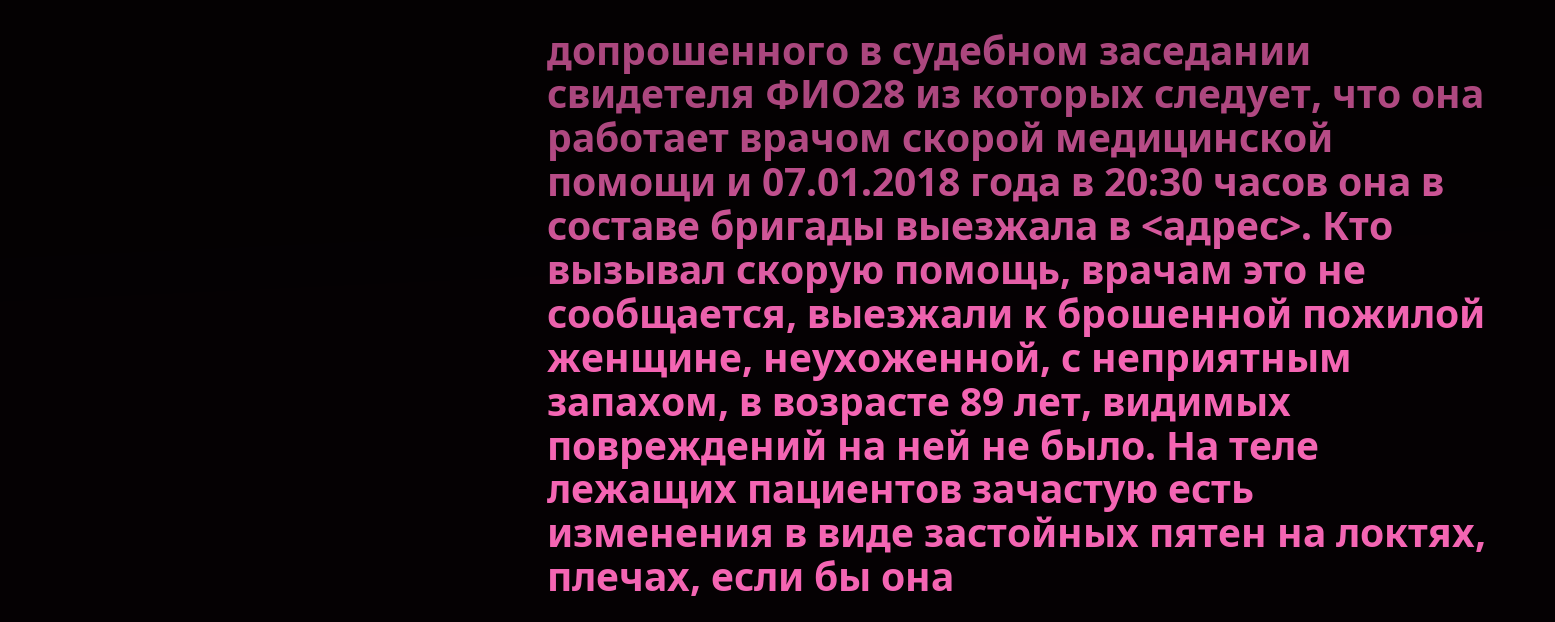допрошенного в судебном заседании свидетеля ФИО28 из которых следует, что она работает врачом скорой медицинской помощи и 07.01.2018 года в 20:30 часов она в составе бригады выезжала в <адрес>. Кто вызывал скорую помощь, врачам это не сообщается, выезжали к брошенной пожилой женщине, неухоженной, с неприятным запахом, в возрасте 89 лет, видимых повреждений на ней не было. На теле лежащих пациентов зачастую есть изменения в виде застойных пятен на локтях, плечах, если бы она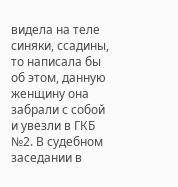видела на теле синяки, ссадины, то написала бы об этом, данную женщину она забрали с собой и увезли в ГКБ №2. В судебном заседании в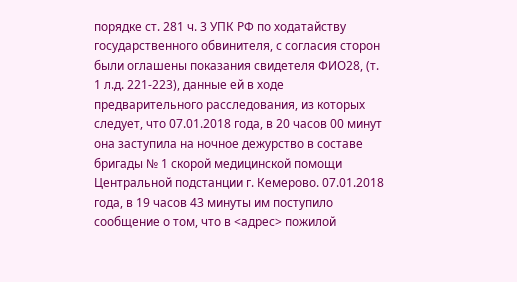порядке ст. 281 ч. 3 УПК РФ по ходатайству государственного обвинителя, с согласия сторон были оглашены показания свидетеля ФИО28, (т. 1 л.д. 221-223), данные ей в ходе предварительного расследования, из которых следует, что 07.01.2018 года, в 20 часов 00 минут она заступила на ночное дежурство в составе бригады № 1 скорой медицинской помощи Центральной подстанции г. Кемерово. 07.01.2018 года, в 19 часов 43 минуты им поступило сообщение о том, что в <адрес> пожилой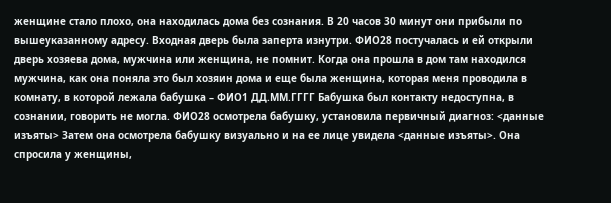женщине стало плохо, она находилась дома без сознания. В 20 часов 30 минут они прибыли по вышеуказанному адресу. Входная дверь была заперта изнутри. ФИО28 постучалась и ей открыли дверь хозяева дома, мужчина или женщина, не помнит. Когда она прошла в дом там находился мужчина, как она поняла это был хозяин дома и еще была женщина, которая меня проводила в комнату, в которой лежала бабушка – ФИО1 ДД.ММ.ГГГГ Бабушка был контакту недоступна, в сознании, говорить не могла. ФИО28 осмотрела бабушку, установила первичный диагноз: <данные изъяты> Затем она осмотрела бабушку визуально и на ее лице увидела <данные изъяты>. Она спросила у женщины,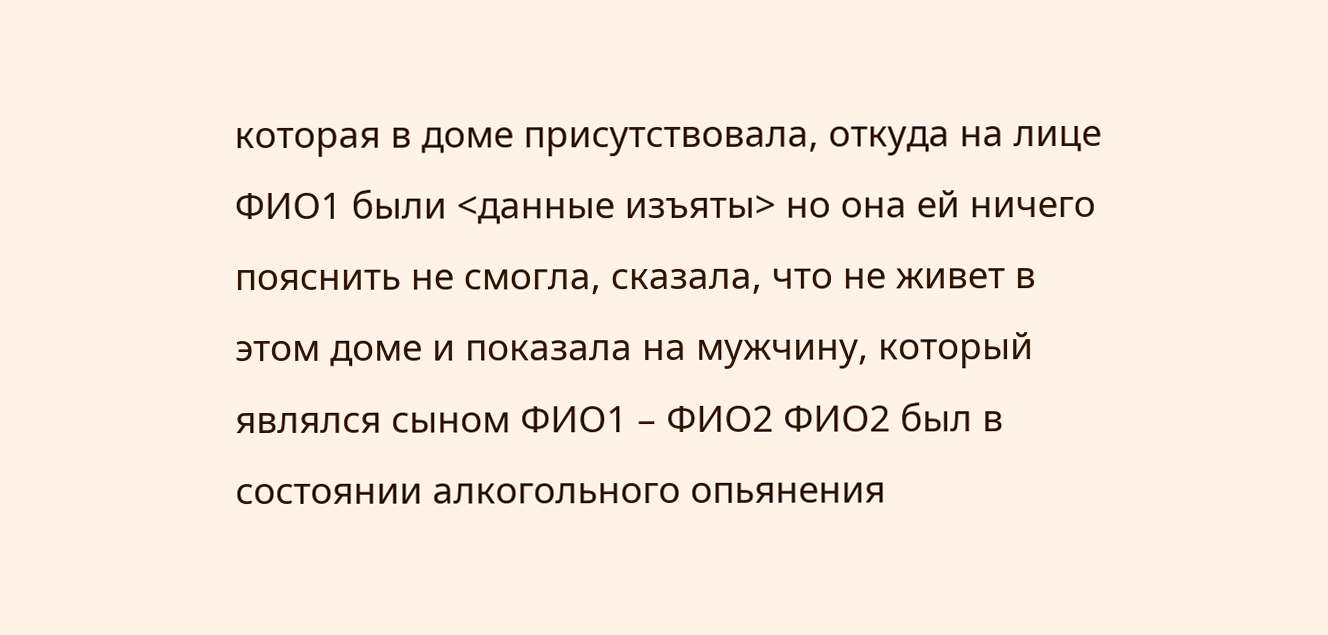которая в доме присутствовала, откуда на лице ФИО1 были <данные изъяты> но она ей ничего пояснить не смогла, сказала, что не живет в этом доме и показала на мужчину, который являлся сыном ФИО1 – ФИО2 ФИО2 был в состоянии алкогольного опьянения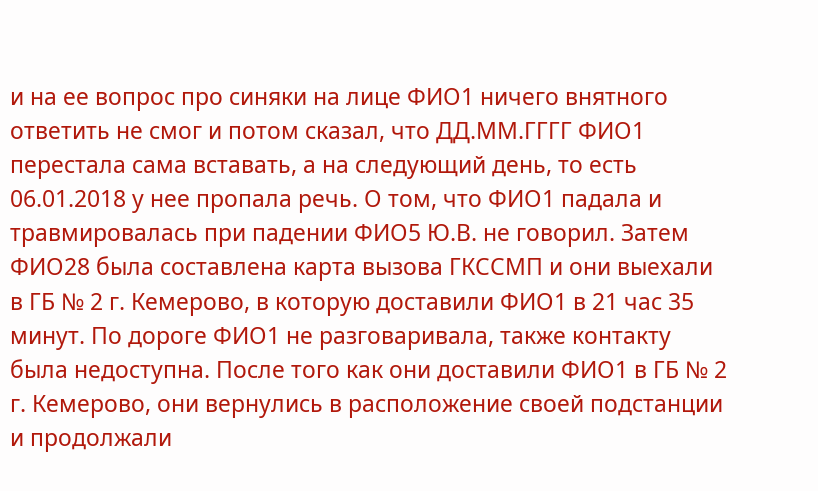и на ее вопрос про синяки на лице ФИО1 ничего внятного ответить не смог и потом сказал, что ДД.ММ.ГГГГ ФИО1 перестала сама вставать, а на следующий день, то есть 06.01.2018 у нее пропала речь. О том, что ФИО1 падала и травмировалась при падении ФИО5 Ю.В. не говорил. Затем ФИО28 была составлена карта вызова ГКССМП и они выехали в ГБ № 2 г. Кемерово, в которую доставили ФИО1 в 21 час 35 минут. По дороге ФИО1 не разговаривала, также контакту была недоступна. После того как они доставили ФИО1 в ГБ № 2 г. Кемерово, они вернулись в расположение своей подстанции и продолжали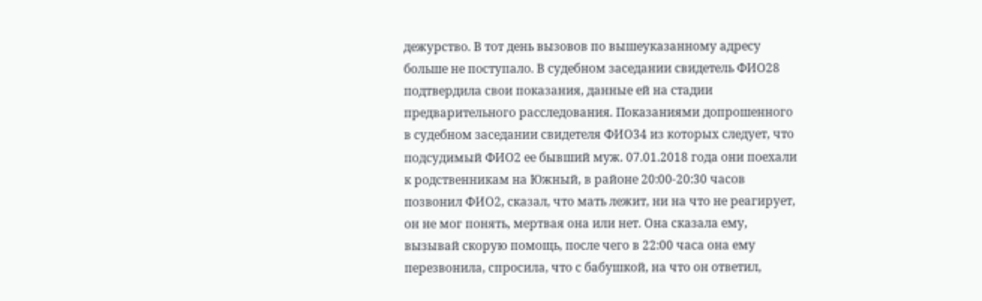дежурство. В тот день вызовов по вышеуказанному адресу больше не поступало. В судебном заседании свидетель ФИО28 подтвердила свои показания, данные ей на стадии предварительного расследования. Показаниями допрошенного в судебном заседании свидетеля ФИО34 из которых следует, что подсудимый ФИО2 ее бывший муж. 07.01.2018 года они поехали к родственникам на Южный, в районе 20:00-20:30 часов позвонил ФИО2, сказал, что мать лежит, ни на что не реагирует, он не мог понять, мертвая она или нет. Она сказала ему, вызывай скорую помощь, после чего в 22:00 часа она ему перезвонила, спросила, что с бабушкой, на что он ответил,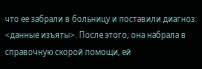что ее забрали в больницу и поставили диагноз: <данные изъяты>. После этого, она набрала в справочную скорой помощи, ей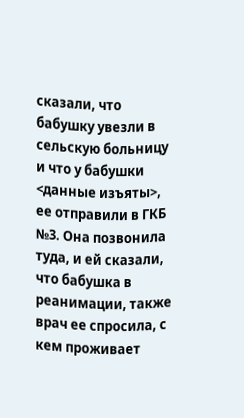сказали, что бабушку увезли в сельскую больницу и что у бабушки <данные изъяты>, ее отправили в ГКБ №3. Она позвонила туда, и ей сказали, что бабушка в реанимации, также врач ее спросила, с кем проживает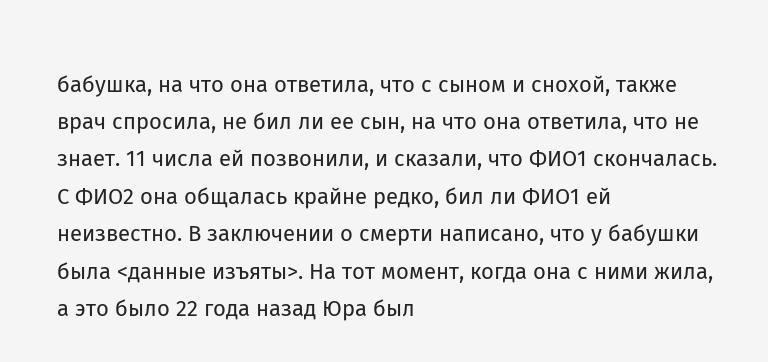бабушка, на что она ответила, что с сыном и снохой, также врач спросила, не бил ли ее сын, на что она ответила, что не знает. 11 числа ей позвонили, и сказали, что ФИО1 скончалась. С ФИО2 она общалась крайне редко, бил ли ФИО1 ей неизвестно. В заключении о смерти написано, что у бабушки была <данные изъяты>. На тот момент, когда она с ними жила, а это было 22 года назад Юра был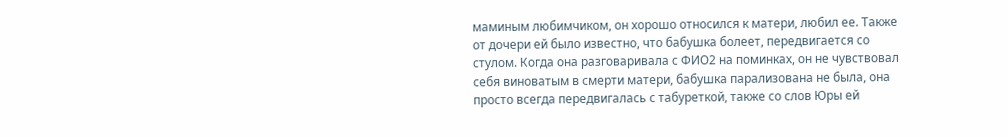маминым любимчиком, он хорошо относился к матери, любил ее. Также от дочери ей было известно, что бабушка болеет, передвигается со стулом. Когда она разговаривала с ФИО2 на поминках, он не чувствовал себя виноватым в смерти матери, бабушка парализована не была, она просто всегда передвигалась с табуреткой, также со слов Юры ей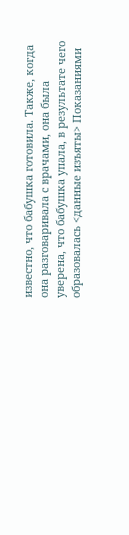известно, что бабушка готовила. Также, когда она разговаривала с врачами, она была уверена, что бабушка упала, в результате чего образовалась <данные изъяты> Показаниями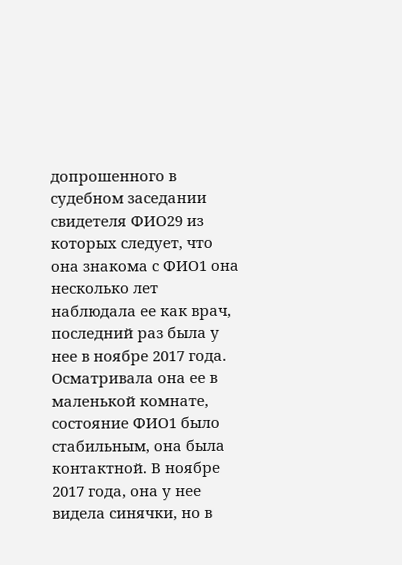допрошенного в судебном заседании свидетеля ФИО29 из которых следует, что она знакома с ФИО1 она несколько лет наблюдала ее как врач, последний раз была у нее в ноябре 2017 года. Осматривала она ее в маленькой комнате, состояние ФИО1 было стабильным, она была контактной. В ноябре 2017 года, она у нее видела синячки, но в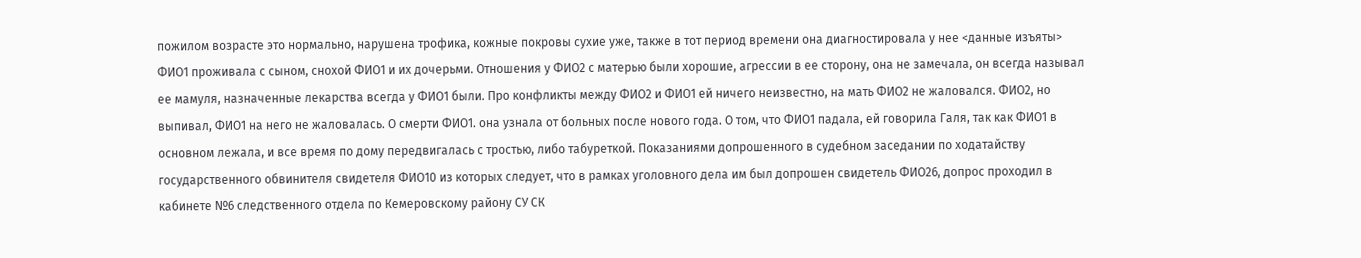пожилом возрасте это нормально, нарушена трофика, кожные покровы сухие уже, также в тот период времени она диагностировала у нее <данные изъяты> ФИО1 проживала с сыном, снохой ФИО1 и их дочерьми. Отношения у ФИО2 с матерью были хорошие, агрессии в ее сторону, она не замечала, он всегда называл ее мамуля, назначенные лекарства всегда у ФИО1 были. Про конфликты между ФИО2 и ФИО1 ей ничего неизвестно, на мать ФИО2 не жаловался. ФИО2, но выпивал, ФИО1 на него не жаловалась. О смерти ФИО1. она узнала от больных после нового года. О том, что ФИО1 падала, ей говорила Галя, так как ФИО1 в основном лежала, и все время по дому передвигалась с тростью, либо табуреткой. Показаниями допрошенного в судебном заседании по ходатайству государственного обвинителя свидетеля ФИО10 из которых следует, что в рамках уголовного дела им был допрошен свидетель ФИО26, допрос проходил в кабинете №6 следственного отдела по Кемеровскому району СУ СК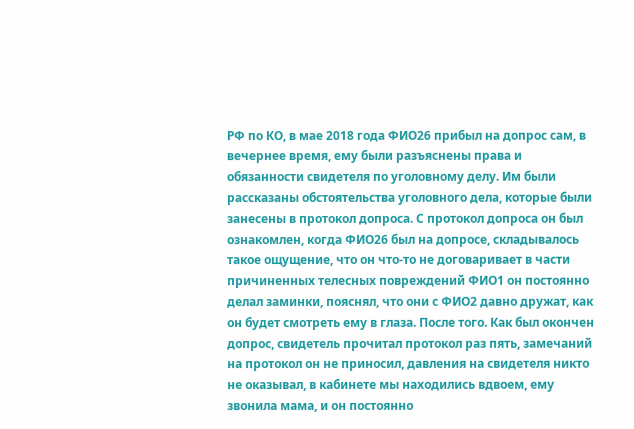РФ по КО, в мае 2018 года ФИО26 прибыл на допрос сам, в вечернее время, ему были разъяснены права и обязанности свидетеля по уголовному делу. Им были рассказаны обстоятельства уголовного дела, которые были занесены в протокол допроса. С протокол допроса он был ознакомлен, когда ФИО26 был на допросе, складывалось такое ощущение, что он что-то не договаривает в части причиненных телесных повреждений ФИО1 он постоянно делал заминки, пояснял, что они с ФИО2 давно дружат, как он будет смотреть ему в глаза. После того. Как был окончен допрос, свидетель прочитал протокол раз пять, замечаний на протокол он не приносил, давления на свидетеля никто не оказывал, в кабинете мы находились вдвоем, ему звонила мама, и он постоянно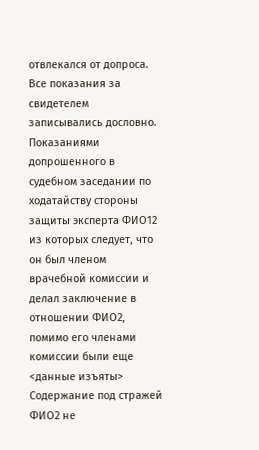отвлекался от допроса. Все показания за свидетелем записывались дословно. Показаниями допрошенного в судебном заседании по ходатайству стороны защиты эксперта ФИО12 из которых следует, что он был членом врачебной комиссии и делал заключение в отношении ФИО2, помимо его членами комиссии были еще <данные изъяты> Содержание под стражей ФИО2 не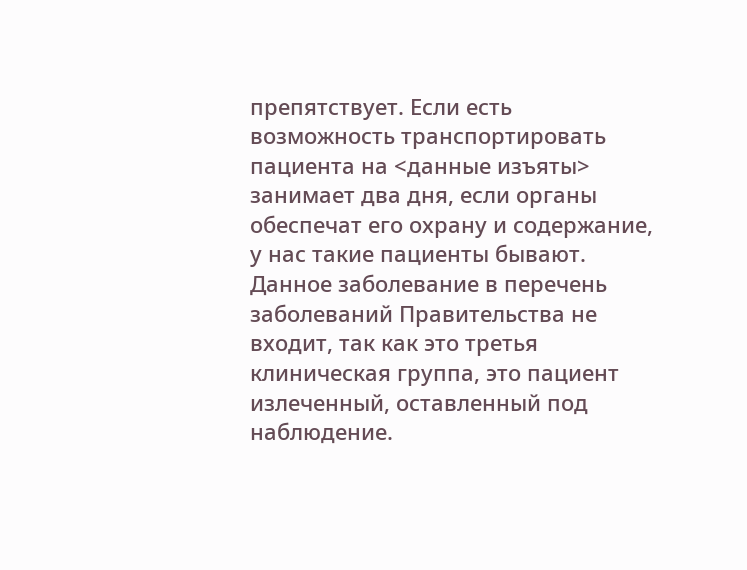препятствует. Если есть возможность транспортировать пациента на <данные изъяты> занимает два дня, если органы обеспечат его охрану и содержание, у нас такие пациенты бывают. Данное заболевание в перечень заболеваний Правительства не входит, так как это третья клиническая группа, это пациент излеченный, оставленный под наблюдение.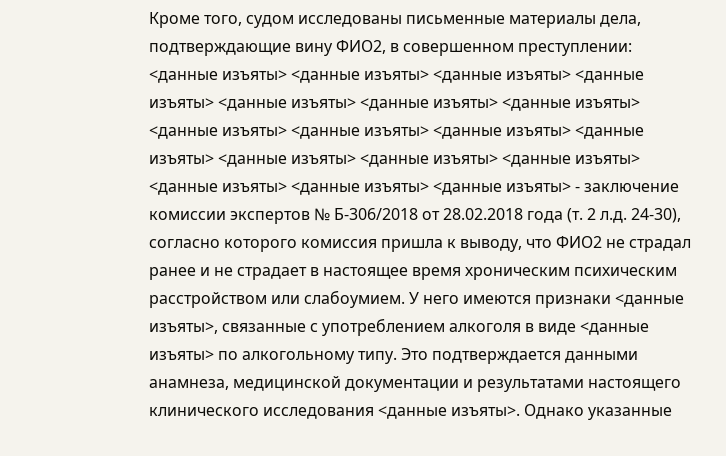Кроме того, судом исследованы письменные материалы дела, подтверждающие вину ФИО2, в совершенном преступлении: <данные изъяты> <данные изъяты> <данные изъяты> <данные изъяты> <данные изъяты> <данные изъяты> <данные изъяты> <данные изъяты> <данные изъяты> <данные изъяты> <данные изъяты> <данные изъяты> <данные изъяты> <данные изъяты> <данные изъяты> <данные изъяты> <данные изъяты> - заключение комиссии экспертов № Б-306/2018 от 28.02.2018 года (т. 2 л.д. 24-30), согласно которого комиссия пришла к выводу, что ФИО2 не страдал ранее и не страдает в настоящее время хроническим психическим расстройством или слабоумием. У него имеются признаки <данные изъяты>, связанные с употреблением алкоголя в виде <данные изъяты> по алкогольному типу. Это подтверждается данными анамнеза, медицинской документации и результатами настоящего клинического исследования <данные изъяты>. Однако указанные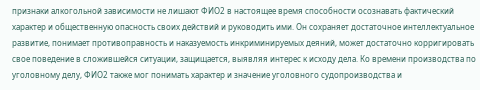признаки алкогольной зависимости не лишают ФИО2 в настоящее время способности осознавать фактический характер и общественную опасность своих действий и руководить ими. Он сохраняет достаточное интеллектуальное развитие, понимает противоправность и наказуемость инкриминируемых деяний, может достаточно корригировать свое поведение в сложившейся ситуации, защищается, выявляя интерес к исходу дела. Ко времени производства по уголовному делу, ФИО2 также мог понимать характер и значение уголовного судопроизводства и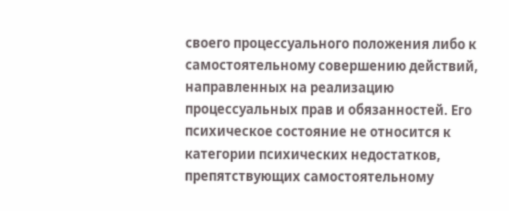своего процессуального положения либо к самостоятельному совершению действий, направленных на реализацию процессуальных прав и обязанностей. Его психическое состояние не относится к категории психических недостатков, препятствующих самостоятельному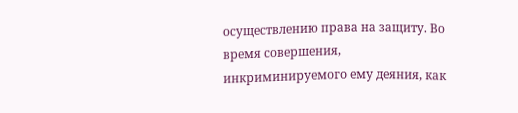осуществлению права на защиту. Во время совершения, инкриминируемого ему деяния, как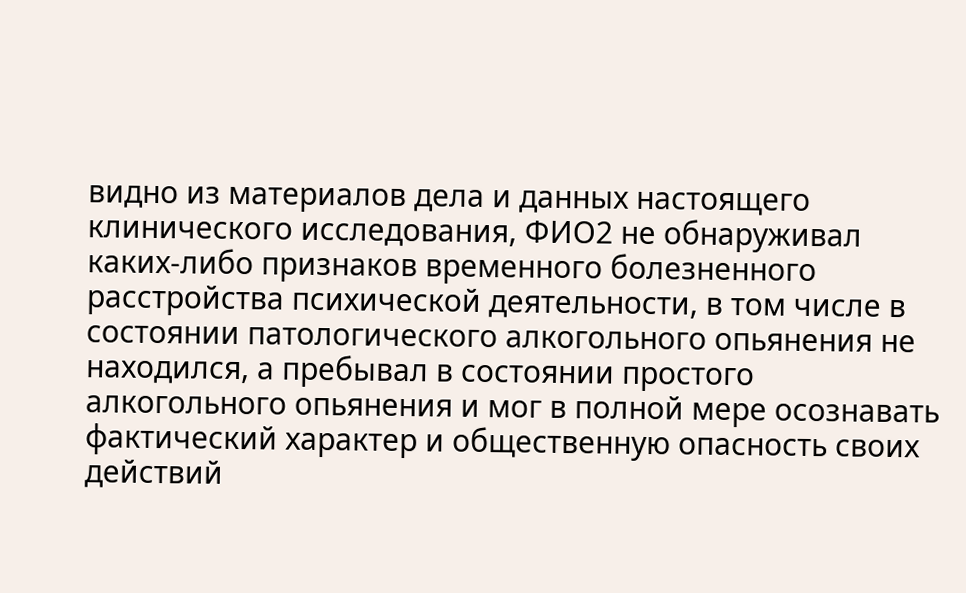видно из материалов дела и данных настоящего клинического исследования, ФИО2 не обнаруживал каких-либо признаков временного болезненного расстройства психической деятельности, в том числе в состоянии патологического алкогольного опьянения не находился, а пребывал в состоянии простого алкогольного опьянения и мог в полной мере осознавать фактический характер и общественную опасность своих действий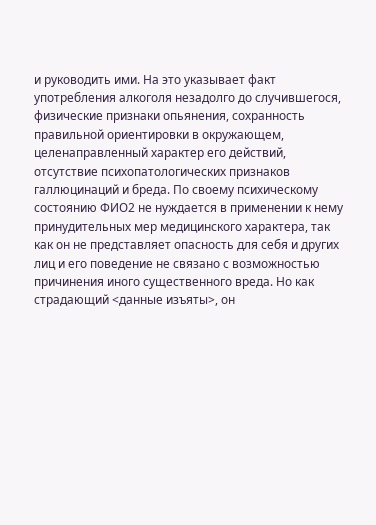и руководить ими. На это указывает факт употребления алкоголя незадолго до случившегося, физические признаки опьянения, сохранность правильной ориентировки в окружающем, целенаправленный характер его действий, отсутствие психопатологических признаков галлюцинаций и бреда. По своему психическому состоянию ФИО2 не нуждается в применении к нему принудительных мер медицинского характера, так как он не представляет опасность для себя и других лиц и его поведение не связано с возможностью причинения иного существенного вреда. Но как страдающий <данные изъяты>, он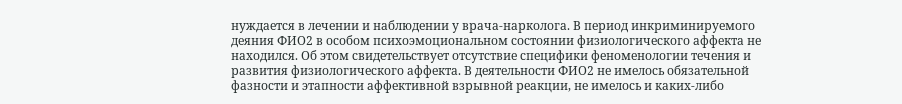нуждается в лечении и наблюдении у врача-нарколога. В период инкриминируемого деяния ФИО2 в особом психоэмоциональном состоянии физиологического аффекта не находился. Об этом свидетельствует отсутствие специфики феноменологии течения и развития физиологического аффекта. В деятельности ФИО2 не имелось обязательной фазности и этапности аффективной взрывной реакции, не имелось и каких-либо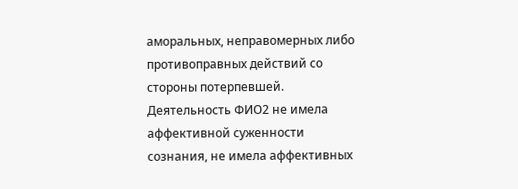аморальных, неправомерных либо противоправных действий со стороны потерпевшей. Деятельность ФИО2 не имела аффективной суженности сознания, не имела аффективных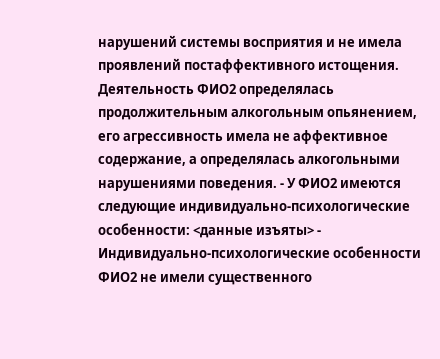нарушений системы восприятия и не имела проявлений постаффективного истощения. Деятельность ФИО2 определялась продолжительным алкогольным опьянением, его агрессивность имела не аффективное содержание, а определялась алкогольными нарушениями поведения. - У ФИО2 имеются следующие индивидуально-психологические особенности: <данные изъяты> - Индивидуально-психологические особенности ФИО2 не имели существенного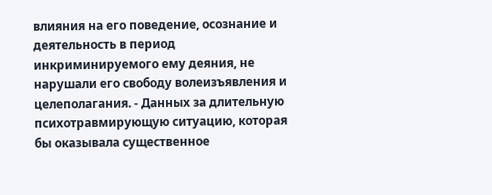влияния на его поведение, осознание и деятельность в период инкриминируемого ему деяния, не нарушали его свободу волеизъявления и целеполагания. - Данных за длительную психотравмирующую ситуацию, которая бы оказывала существенное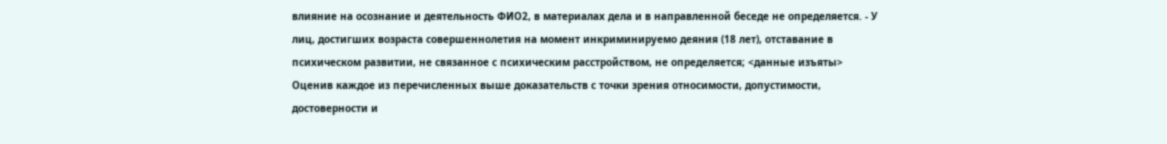влияние на осознание и деятельность ФИО2, в материалах дела и в направленной беседе не определяется. - У лиц, достигших возраста совершеннолетия на момент инкриминируемо деяния (18 лет), отставание в психическом развитии, не связанное с психическим расстройством, не определяется; <данные изъяты> Оценив каждое из перечисленных выше доказательств с точки зрения относимости, допустимости, достоверности и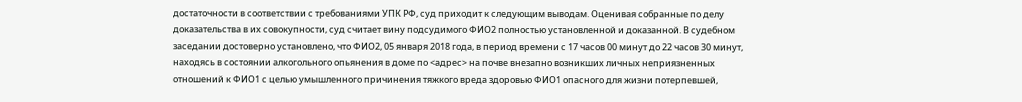достаточности в соответствии с требованиями УПК РФ, суд приходит к следующим выводам. Оценивая собранные по делу доказательства в их совокупности, суд считает вину подсудимого ФИО2 полностью установленной и доказанной. В судебном заседании достоверно установлено, что ФИО2, 05 января 2018 года, в период времени с 17 часов 00 минут до 22 часов 30 минут, находясь в состоянии алкогольного опьянения в доме по <адрес> на почве внезапно возникших личных неприязненных отношений к ФИО1 с целью умышленного причинения тяжкого вреда здоровью ФИО1 опасного для жизни потерпевшей,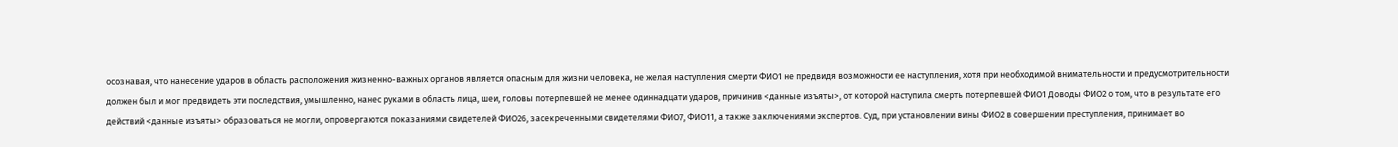осознавая, что нанесение ударов в область расположения жизненно-важных органов является опасным для жизни человека, не желая наступления смерти ФИО1 не предвидя возможности ее наступления, хотя при необходимой внимательности и предусмотрительности должен был и мог предвидеть эти последствия, умышленно, нанес руками в область лица, шеи, головы потерпевшей не менее одиннадцати ударов, причинив <данные изъяты>, от которой наступила смерть потерпевшей ФИО1 Доводы ФИО2 о том, что в результате его действий <данные изъяты> образоваться не могли, опровергаются показаниями свидетелей ФИО26, засекреченными свидетелями ФИО7, ФИО11, а также заключениями экспертов. Суд, при установлении вины ФИО2 в совершении преступления, принимает во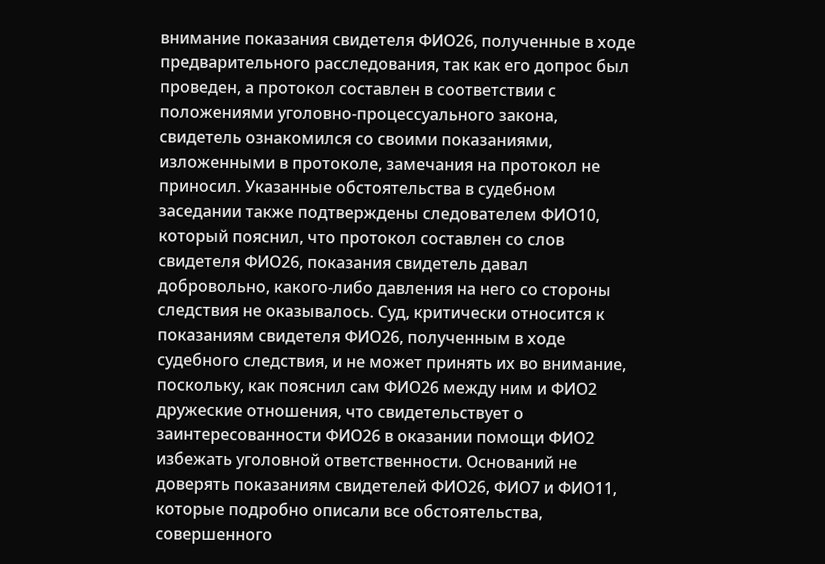внимание показания свидетеля ФИО26, полученные в ходе предварительного расследования, так как его допрос был проведен, а протокол составлен в соответствии с положениями уголовно-процессуального закона, свидетель ознакомился со своими показаниями, изложенными в протоколе, замечания на протокол не приносил. Указанные обстоятельства в судебном заседании также подтверждены следователем ФИО10, который пояснил, что протокол составлен со слов свидетеля ФИО26, показания свидетель давал добровольно, какого-либо давления на него со стороны следствия не оказывалось. Суд, критически относится к показаниям свидетеля ФИО26, полученным в ходе судебного следствия, и не может принять их во внимание, поскольку, как пояснил сам ФИО26 между ним и ФИО2 дружеские отношения, что свидетельствует о заинтересованности ФИО26 в оказании помощи ФИО2 избежать уголовной ответственности. Оснований не доверять показаниям свидетелей ФИО26, ФИО7 и ФИО11, которые подробно описали все обстоятельства, совершенного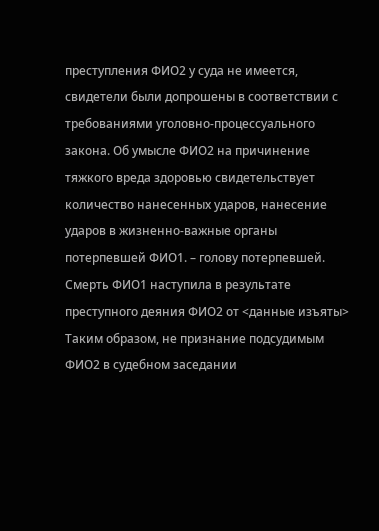преступления ФИО2 у суда не имеется, свидетели были допрошены в соответствии с требованиями уголовно-процессуального закона. Об умысле ФИО2 на причинение тяжкого вреда здоровью свидетельствует количество нанесенных ударов, нанесение ударов в жизненно-важные органы потерпевшей ФИО1. – голову потерпевшей. Смерть ФИО1 наступила в результате преступного деяния ФИО2 от <данные изъяты> Таким образом, не признание подсудимым ФИО2 в судебном заседании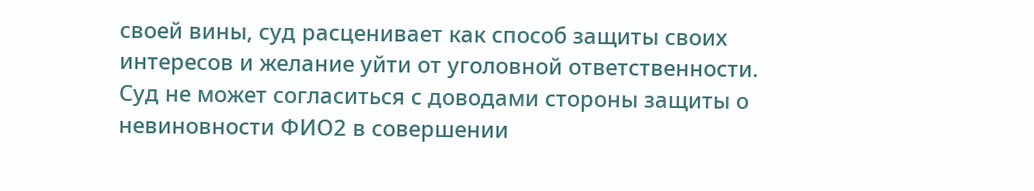своей вины, суд расценивает как способ защиты своих интересов и желание уйти от уголовной ответственности. Суд не может согласиться с доводами стороны защиты о невиновности ФИО2 в совершении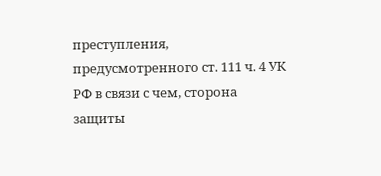преступления, предусмотренного ст. 111 ч. 4 УК РФ в связи с чем, сторона защиты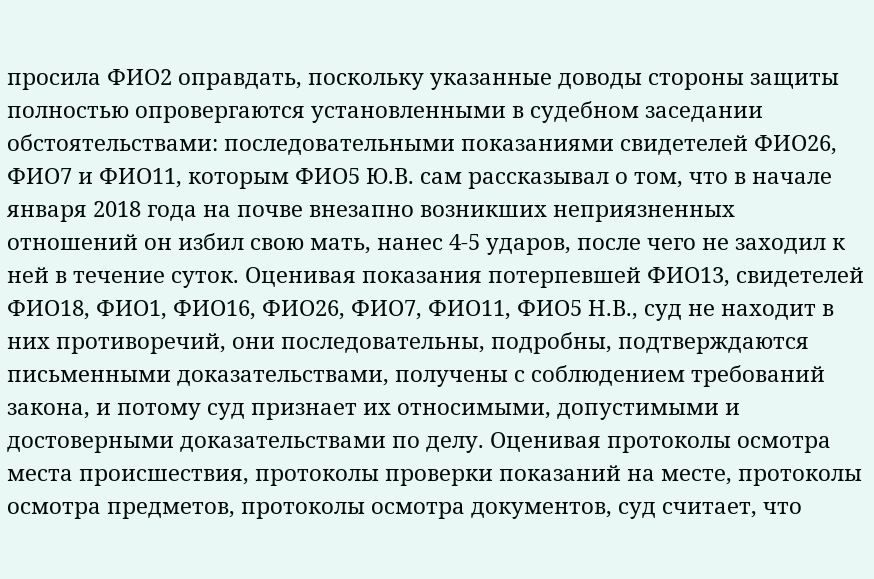просила ФИО2 оправдать, поскольку указанные доводы стороны защиты полностью опровергаются установленными в судебном заседании обстоятельствами: последовательными показаниями свидетелей ФИО26, ФИО7 и ФИО11, которым ФИО5 Ю.В. сам рассказывал о том, что в начале января 2018 года на почве внезапно возникших неприязненных отношений он избил свою мать, нанес 4-5 ударов, после чего не заходил к ней в течение суток. Оценивая показания потерпевшей ФИО13, свидетелей ФИО18, ФИО1, ФИО16, ФИО26, ФИО7, ФИО11, ФИО5 Н.В., суд не находит в них противоречий, они последовательны, подробны, подтверждаются письменными доказательствами, получены с соблюдением требований закона, и потому суд признает их относимыми, допустимыми и достоверными доказательствами по делу. Оценивая протоколы осмотра места происшествия, протоколы проверки показаний на месте, протоколы осмотра предметов, протоколы осмотра документов, суд считает, что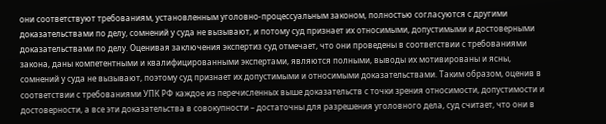они соответствуют требованиям, установленным уголовно-процессуальным законом, полностью согласуются с другими доказательствами по делу, сомнений у суда не вызывают, и потому суд признает их относимыми, допустимыми и достоверными доказательствами по делу. Оценивая заключения экспертиз суд отмечает, что они проведены в соответствии с требованиями закона, даны компетентными и квалифицированными экспертами, являются полными, выводы их мотивированы и ясны, сомнений у суда не вызывают, поэтому суд признает их допустимыми и относимыми доказательствами. Таким образом, оценив в соответствии с требованиями УПК РФ каждое из перечисленных выше доказательств с точки зрения относимости, допустимости и достоверности, а все эти доказательства в совокупности – достаточны для разрешения уголовного дела, суд считает, что они в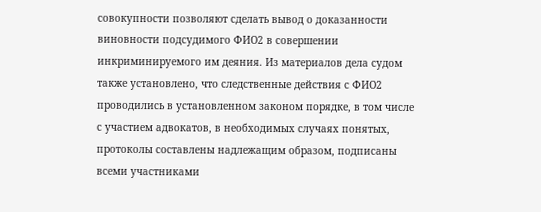совокупности позволяют сделать вывод о доказанности виновности подсудимого ФИО2 в совершении инкриминируемого им деяния. Из материалов дела судом также установлено, что следственные действия с ФИО2 проводились в установленном законом порядке, в том числе с участием адвокатов, в необходимых случаях понятых, протоколы составлены надлежащим образом, подписаны всеми участниками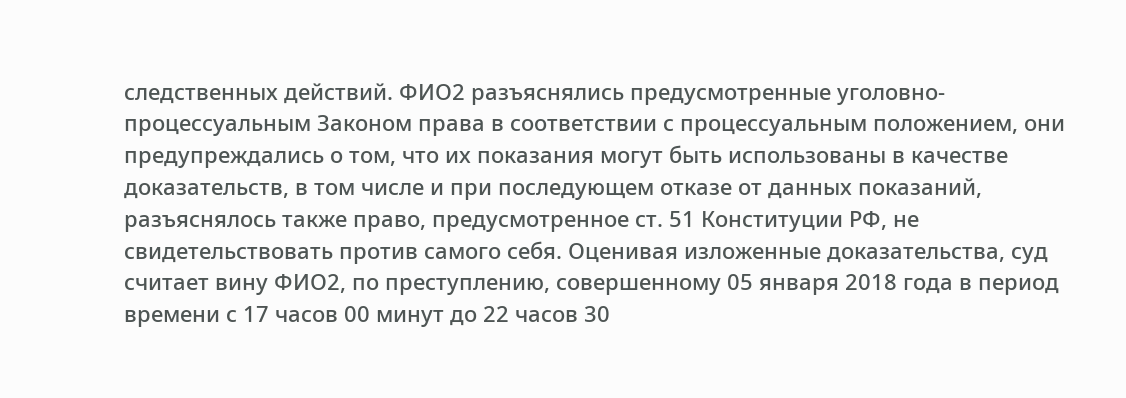следственных действий. ФИО2 разъяснялись предусмотренные уголовно-процессуальным Законом права в соответствии с процессуальным положением, они предупреждались о том, что их показания могут быть использованы в качестве доказательств, в том числе и при последующем отказе от данных показаний, разъяснялось также право, предусмотренное ст. 51 Конституции РФ, не свидетельствовать против самого себя. Оценивая изложенные доказательства, суд считает вину ФИО2, по преступлению, совершенному 05 января 2018 года в период времени с 17 часов 00 минут до 22 часов 30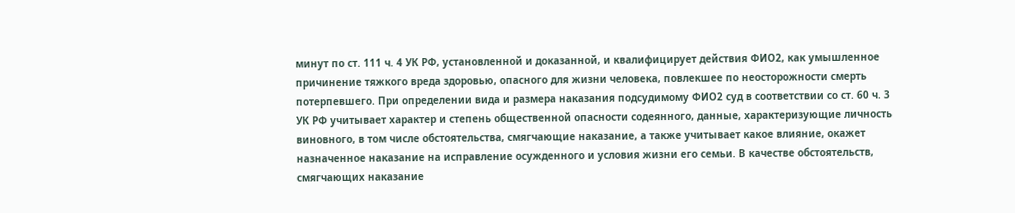минут по ст. 111 ч. 4 УК РФ, установленной и доказанной, и квалифицирует действия ФИО2, как умышленное причинение тяжкого вреда здоровью, опасного для жизни человека, повлекшее по неосторожности смерть потерпевшего. При определении вида и размера наказания подсудимому ФИО2 суд в соответствии со ст. 60 ч. 3 УК РФ учитывает характер и степень общественной опасности содеянного, данные, характеризующие личность виновного, в том числе обстоятельства, смягчающие наказание, а также учитывает какое влияние, окажет назначенное наказание на исправление осужденного и условия жизни его семьи. В качестве обстоятельств, смягчающих наказание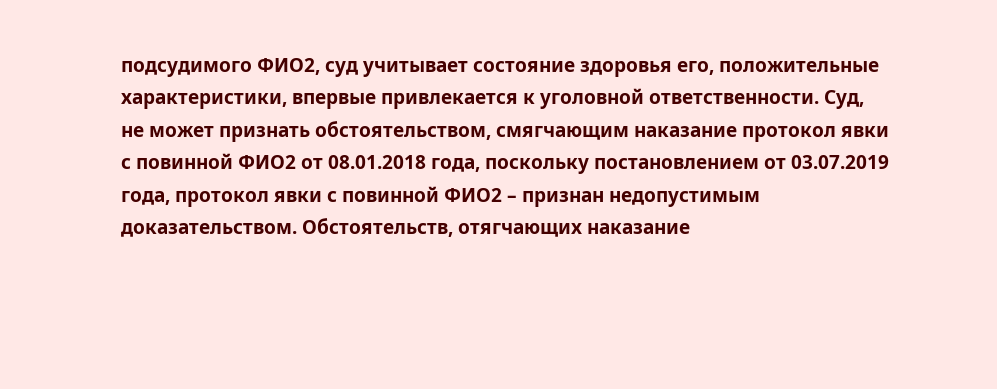подсудимого ФИО2, суд учитывает состояние здоровья его, положительные характеристики, впервые привлекается к уголовной ответственности. Суд, не может признать обстоятельством, смягчающим наказание протокол явки с повинной ФИО2 от 08.01.2018 года, поскольку постановлением от 03.07.2019 года, протокол явки с повинной ФИО2 – признан недопустимым доказательством. Обстоятельств, отягчающих наказание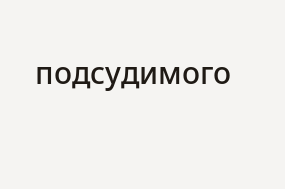подсудимого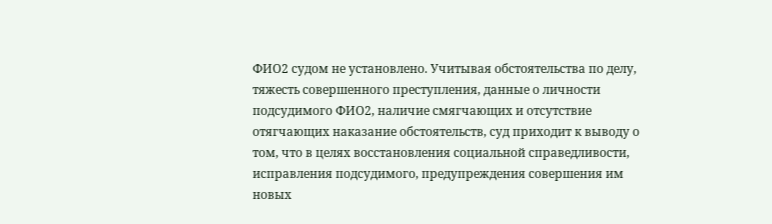ФИО2 судом не установлено. Учитывая обстоятельства по делу, тяжесть совершенного преступления, данные о личности подсудимого ФИО2, наличие смягчающих и отсутствие отягчающих наказание обстоятельств, суд приходит к выводу о том, что в целях восстановления социальной справедливости, исправления подсудимого, предупреждения совершения им новых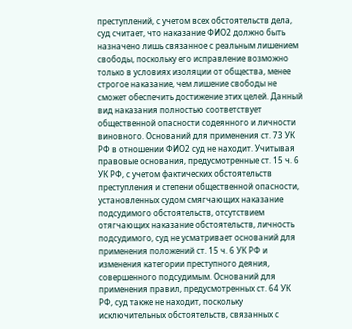преступлений, с учетом всех обстоятельств дела, суд считает, что наказание ФИО2 должно быть назначено лишь связанное с реальным лишением свободы, поскольку его исправление возможно только в условиях изоляции от общества, менее строгое наказание, чем лишение свободы не сможет обеспечить достижение этих целей. Данный вид наказания полностью соответствует общественной опасности содеянного и личности виновного. Оснований для применения ст. 73 УК РФ в отношении ФИО2 суд не находит. Учитывая правовые основания, предусмотренные ст. 15 ч. 6 УК РФ, с учетом фактических обстоятельств преступления и степени общественной опасности, установленных судом смягчающих наказание подсудимого обстоятельств, отсутствием отягчающих наказание обстоятельств, личность подсудимого, суд не усматривает оснований для применения положений ст. 15 ч. 6 УК РФ и изменения категории преступного деяния, совершенного подсудимым. Оснований для применения правил, предусмотренных ст. 64 УК РФ, суд также не находит, поскольку исключительных обстоятельств, связанных с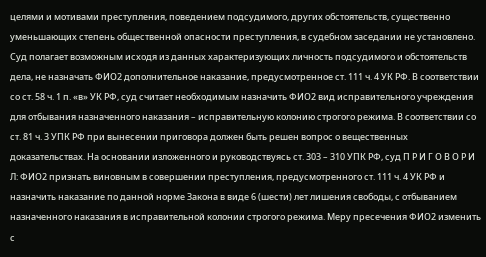целями и мотивами преступления, поведением подсудимого, других обстоятельств, существенно уменьшающих степень общественной опасности преступления, в судебном заседании не установлено. Суд полагает возможным исходя из данных характеризующих личность подсудимого и обстоятельств дела, не назначать ФИО2 дополнительное наказание, предусмотренное ст. 111 ч. 4 УК РФ. В соответствии со ст. 58 ч. 1 п. «в» УК РФ, суд считает необходимым назначить ФИО2 вид исправительного учреждения для отбывания назначенного наказания – исправительную колонию строгого режима. В соответствии со ст. 81 ч. 3 УПК РФ при вынесении приговора должен быть решен вопрос о вещественных доказательствах. На основании изложенного и руководствуясь ст. 303 – 310 УПК РФ, суд П Р И Г О В О Р И Л: ФИО2 признать виновным в совершении преступления, предусмотренного ст. 111 ч. 4 УК РФ и назначить наказание по данной норме Закона в виде 6 (шести) лет лишения свободы, с отбыванием назначенного наказания в исправительной колонии строгого режима. Меру пресечения ФИО2 изменить с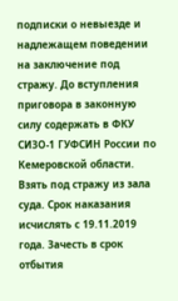подписки о невыезде и надлежащем поведении на заключение под стражу. До вступления приговора в законную силу содержать в ФКУ СИЗО-1 ГУФСИН России по Кемеровской области. Взять под стражу из зала суда. Срок наказания исчислять с 19.11.2019 года. Зачесть в срок отбытия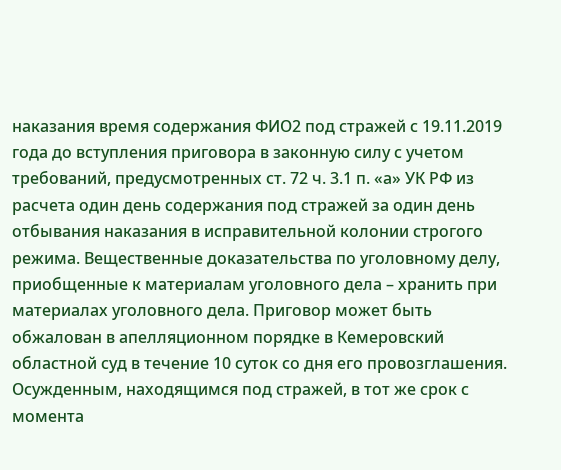наказания время содержания ФИО2 под стражей с 19.11.2019 года до вступления приговора в законную силу с учетом требований, предусмотренных ст. 72 ч. 3.1 п. «а» УК РФ из расчета один день содержания под стражей за один день отбывания наказания в исправительной колонии строгого режима. Вещественные доказательства по уголовному делу, приобщенные к материалам уголовного дела – хранить при материалах уголовного дела. Приговор может быть обжалован в апелляционном порядке в Кемеровский областной суд в течение 10 суток со дня его провозглашения. Осужденным, находящимся под стражей, в тот же срок с момента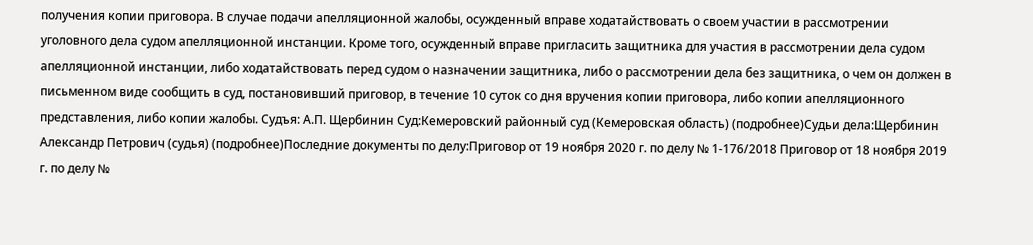получения копии приговора. В случае подачи апелляционной жалобы, осужденный вправе ходатайствовать о своем участии в рассмотрении уголовного дела судом апелляционной инстанции. Кроме того, осужденный вправе пригласить защитника для участия в рассмотрении дела судом апелляционной инстанции, либо ходатайствовать перед судом о назначении защитника, либо о рассмотрении дела без защитника, о чем он должен в письменном виде сообщить в суд, постановивший приговор, в течение 10 суток со дня вручения копии приговора, либо копии апелляционного представления, либо копии жалобы. Судъя: А.П. Щербинин Суд:Кемеровский районный суд (Кемеровская область) (подробнее)Судьи дела:Щербинин Александр Петрович (судья) (подробнее)Последние документы по делу:Приговор от 19 ноября 2020 г. по делу № 1-176/2018 Приговор от 18 ноября 2019 г. по делу №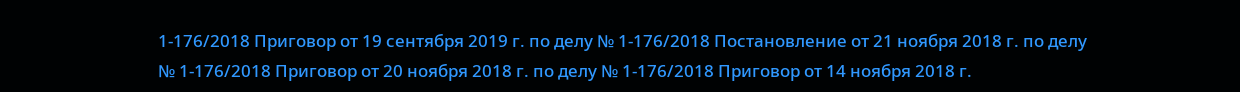1-176/2018 Приговор от 19 сентября 2019 г. по делу № 1-176/2018 Постановление от 21 ноября 2018 г. по делу № 1-176/2018 Приговор от 20 ноября 2018 г. по делу № 1-176/2018 Приговор от 14 ноября 2018 г.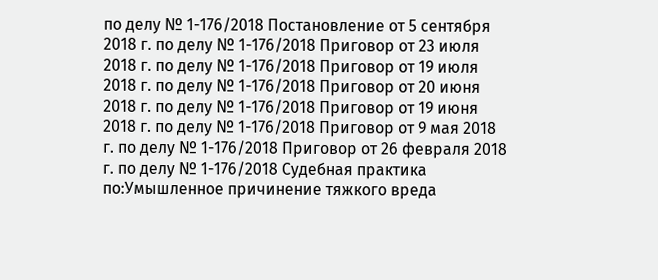по делу № 1-176/2018 Постановление от 5 сентября 2018 г. по делу № 1-176/2018 Приговор от 23 июля 2018 г. по делу № 1-176/2018 Приговор от 19 июля 2018 г. по делу № 1-176/2018 Приговор от 20 июня 2018 г. по делу № 1-176/2018 Приговор от 19 июня 2018 г. по делу № 1-176/2018 Приговор от 9 мая 2018 г. по делу № 1-176/2018 Приговор от 26 февраля 2018 г. по делу № 1-176/2018 Судебная практика по:Умышленное причинение тяжкого вреда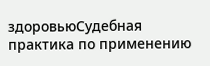здоровьюСудебная практика по применению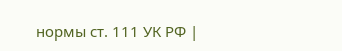нормы ст. 111 УК РФ |